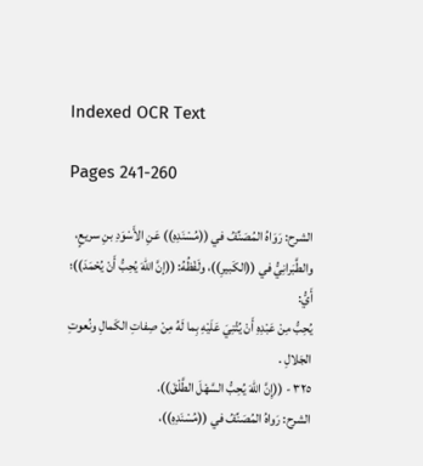Indexed OCR Text

Pages 241-260

الشرح: رَوَاهُ المُصَنِّفُ في ((مُسْنَدِهِ)) عَنِ الأَسْوَدِ بنِ سريعٍ،
والطَّبَرانِيُّ في ((الكَبيرِ))، ولَفْظُهُ: ((إنَّ اللهَ يُحِبُّ أَنْ يُحْمَدَ))؛ أَيُّ:
يُحِبُّ مِنْ عَبْدِهِ أَنْ يُثْنِيَ عَلَيْهِ بِما لَهُ مِنْ صِفاتِ الكَمالِ ونُعوتِ
الجَلالِ .
٣٢٥ - ((إِنَّ اللهَ يُحِبُّ السَّهْلَ الطَّلْقَ)).
الشرح: رَواهُ المُصَنِّفُ في ((مُسْنَدِهِ))،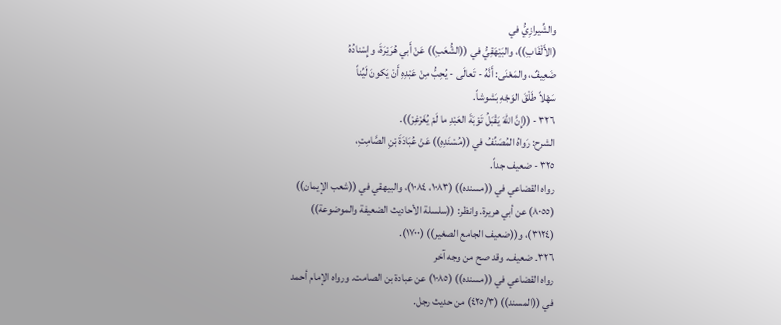والشِّيرازِيُّ في
(الأَلْقَابِ))، والبَيْهَقِيُّ في ((الشُّعَبِ)) عَنْ أَبي هُرَيْرَةَ، وإِسْنادُهُ
ضَعِيفٌ، والمَعْنَى: أَنَّهُ - تَعالَى - يُحِبُّ مِنْ عَبْدِهِ أَنْ يَكونَ لَيِّناً
سَهْلاً طَلْقَ الوَجْهِ بَشوشاً.
٣٢٦ - ((إِنَّ اللهَ يَقْبَلُ تَوْبَةَ العَبْدِ ما لَمْ يُغَرْغِرْ)).
الشرح: رَواهُ المُصَنِّفُ في ((مُسْنَدِهِ)) عَنْ عُبَادَةَ بْنِ الصَّامِتِ،
٣٢٥ - ضعيف جداً.
رواه القضاعي في ((مسنده)) (١٠٨٣، ١٠٨٤)، والبيهقي في ((شعب الإيمان))
(٨٠٥٥) عن أبي هريرة. وانظر: ((سلسلة الأحاديث الضعيفة والموضوعة))
(٣١٢٤)، و((ضعيف الجامع الصغير)) (١٧٠٠).
٣٢٦۔ ضعیف. وقد صح من وجه آخر
رواه القضاعي في ((مسنده)) (١٠٨٥) عن عبادة بن الصامت. ورواه الإمام أحمد
في ((المسند)) (٤٢٥/٣) من حديث رجل.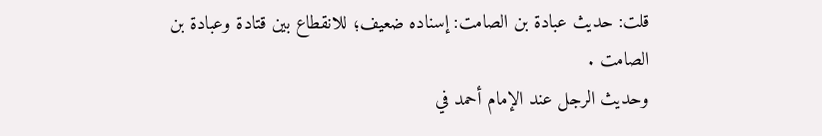قلت: حديث عبادة بن الصامت: إسناده ضعيف؛ للانقطاع بين قتادة وعبادة بن
الصامت .
وحديث الرجل عند الإمام أحمد في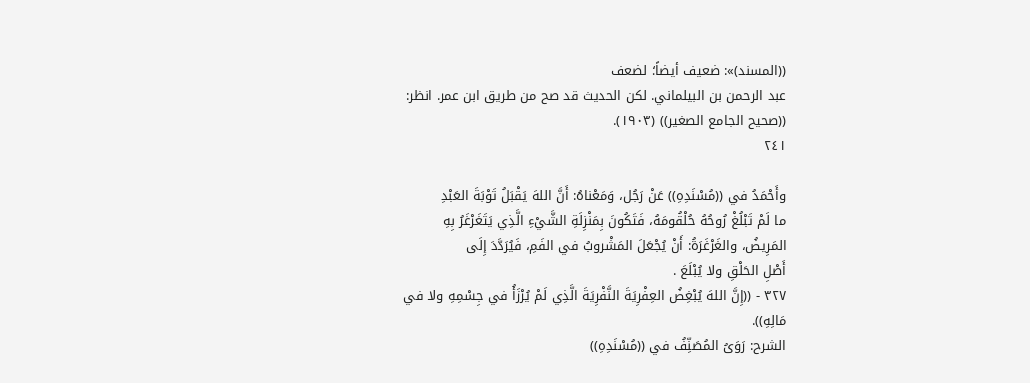((المسند)»: ضعيف أيضاً؛ لضعف
عبد الرحمن بن البيلماني. لكن الحديث قد صح من طريق ابن عمر. انظر:
((صحيح الجامع الصغير)) (١٩٠٣).
٢٤١

وأَحْمَدُ في ((مُسْنَدِهِ)) عَنْ رَجُل، وَمَعْناهُ: أَنَّ اللهَ يَقْبَلُ تَوْبَةَ العَبْدِ
ما لَمْ تَبْلُغْ رُوحُهُ حُلْقُومَهُ، فَتَكُونَ بِمَنْزِلَةِ الشَّيْءِ الَّذِي يَتَغَرْغَرُ بِهِ
المَرِيضُ، والغَرْغَرَةُ: أَنْ يُجْعَلَ المَشْروبُ في الفَمِ، فَيُرَدَّدَ إِلَى
أَصْلِ الحَلْقِ ولا يُبْلَعَ .
٣٢٧ - ((إِنَّ اللهَ يُبْغِضُ العِفْرِيَةَ النَّفْرِيَةَ الَّذِي لَمْ يُرْزَأُ في جِسْمِهِ ولا في
مَالِهِ)).
الشرح: رَوَىُ المُصَنِّفُ في ((مُسْنَدِهِ))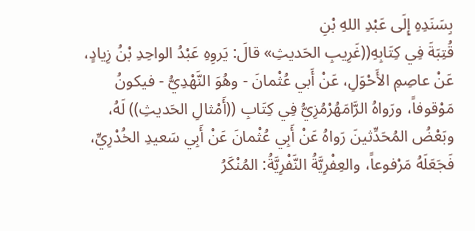بِسَنَدِهِ إِلَى عَبْدِ اللهِ بْنِ
قُتِبَةَ فِي كِتَابِهِ((غَرِيبِ الحَديثِ» قالَ: يَروِهِ عَبْدُ الواحِدِ بْنُ زِیادٍ،
عَنْ عاصِمِ الأَحْوَلِ، عَنْ أَبي عُثْمانَ - وهُوَ النَّهْدِيُّ - فيكونُ
مَوْقوفاً، ورَواهُ الرَّامَهُرْمُزِيُّ فِي كِتَابِ ((أَمْثالِ الحَديثِ)) لَهُ،
وبَعْضُ المُحَدِّثينَ رَواهُ عَنْ أَبِي عُثْمانَ عَنْ أَبِي سَعيدِ الخُدْرِيِّ،
فَجَعَلَهُ مَرْفوعاً، والعِفْرِيَّةُ النَّفْرِيَّةُ: المُنْكَرُ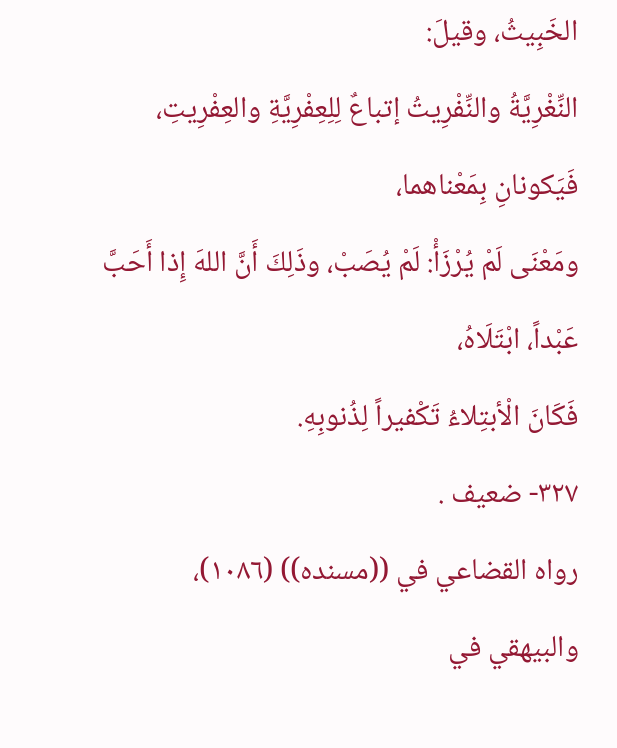الخَبِيثُ، وقيلَ:
النِّغْرِيَّةُ والنِّفْرِيتُ إتباعٌ لِلِعِفْرِيَّةِ والعِفْرِيتِ، فَيَكونانِ بِمَعْناهما،
ومَعْنَى لَمْ يُرْزَأْ: لَمْ يُصَبْ، وذَلِكَ أَنَّ اللهَ إِذا أَحَبَّ عَبْداً، ابْتَلَاهُ،
فَكَانَ الْأبتِلاءُ تَكْفيراً لِذُنوبِهِ.
٣٢٧- ضعيف .
رواه القضاعي في ((مسنده)) (١٠٨٦)، والبيهقي في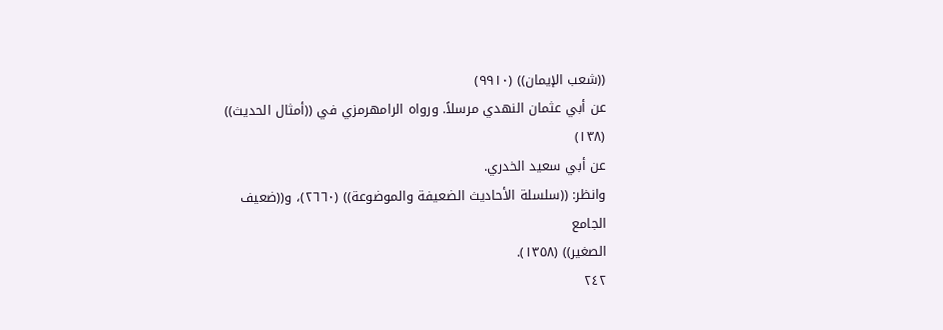((شعب الإيمان)) (٩٩١٠)
عن أبي عثمان النهدي مرسلاً. ورواه الرامهرمزي في ((أمثال الحديث)) (١٣٨)
عن أبي سعيد الخدري.
وانظر: ((سلسلة الأحاديث الضعيفة والموضوعة)) (٢٦٦٠)، و((ضعيف الجامع
الصغير)) (١٣٥٨).
٢٤٢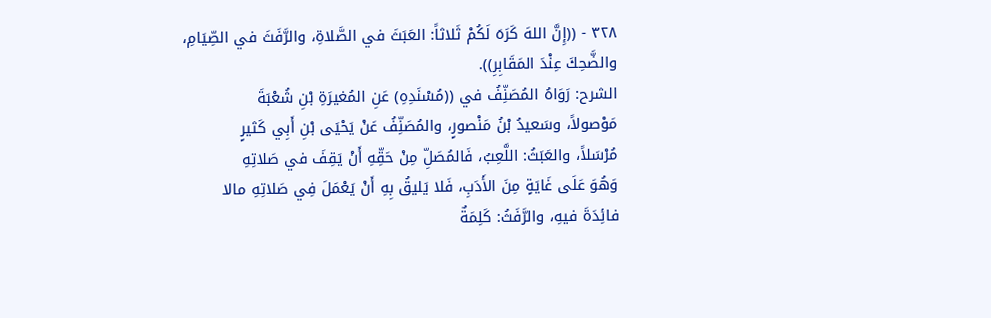٣٢٨ - ((إِنَّ اللهَ كَرَهَ لَكُمْ ثَلاثاً: العَبَثَ في الصَّلاةِ، والرَّفَثَ في الصِّيَامِ،
والضَّحِكَ عِنْدَ المَقَابِرِ)).
الشرح: رَوَاهُ المُصَنِّفُ في ((مُسْنَدِهِ) عَنِ المُغيرَةِ بْنِ شُعْبَةَ
مَوْصولاً، وسَعيدُ بْنُ مَنْصورٍ، والمُصَنِّفُ عَنْ يَحْيَى بْنِ أَبِي كَثیرٍ
مُرْسَلاً، والعَبَثُ: اللَّعِبُ، فَالمُصَلِّ مِنْ حَقِّهِ أَنْ يَقِفَ في صَلاتِهِ
وَهُوَ عَلَى غَايَةٍ مِنَ الأَدَبِ، فَلا يَليقُ بِهِ أَنْ يَعْمَلَ فِي صَلاتِهِ مالا
فائِدَةَ فيهِ، والرَّفَثُ: كَلِمَةٌ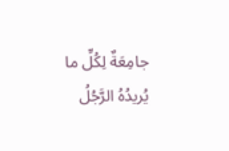جامِعَةٌ لِكُلِّ ما يُريدُهُ الرَّجُلُ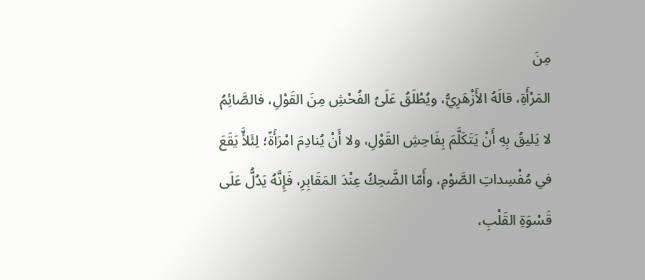مِنَ
المَرْأَةِ، قالَهُ الأَزْهَرِيُّ، ويُطْلَقُ عَلَىُ الفُحْشِ مِنَ القَوْلِ، فالصَّائِمُ
لا يَليقُ بِهِ أَنْ يَتَكَلَّمَ بِفَاحِشِ القَوْلِ، ولا أَنْ يُنادِمَ امْرَأَةً؛ لِئَلأَّ يَقَعَ
في مُفْسِداتِ الصَّوْمِ، وأَمّا الضَّحِكُ عِنْدَ المَقَابِرِ، فَإِنَّهُ يَدُلُّ عَلَى
قَسْوَةِ القَلْبِ،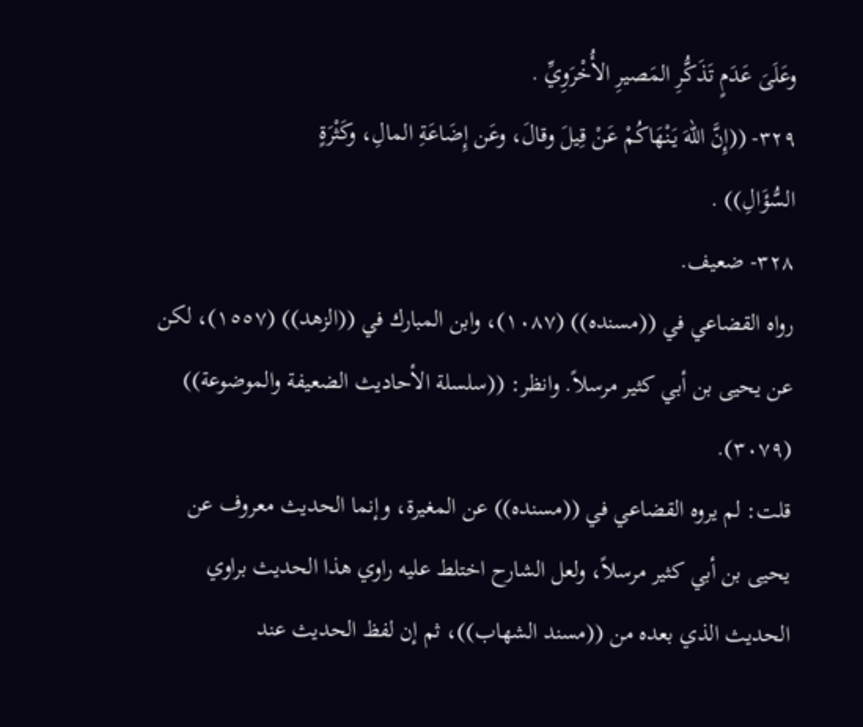وعَلَىَ عَدَمٍ تَذَكُّرِ المَصيرِ الأُخْرَوِيِّ .
٣٢٩- ((إِنَّ اللهَ يَنْهَاكُمْ عَنْ قِيلَ وقالَ، وعَن إِضَاعَةِ المالِ، وكَثْرَةٍ
السُّؤَالِ)) .
٣٢٨- ضعيف.
رواه القضاعي في ((مسنده)) (١٠٨٧)، وابن المبارك في ((الزهد)) (١٥٥٧)، لكن
عن يحيى بن أبي كثير مرسلاً. وانظر: ((سلسلة الأحاديث الضعيفة والموضوعة))
(٣٠٧٩).
قلت: لم يروه القضاعي في ((مسنده)) عن المغيرة، وإنما الحديث معروف عن
يحيى بن أبي كثير مرسلاً، ولعل الشارح اختلط عليه راوي هذا الحديث براوي
الحديث الذي بعده من ((مسند الشهاب))، ثم إن لفظ الحديث عند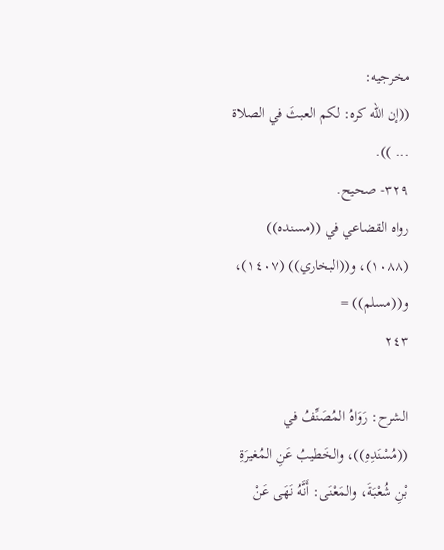مخرجيه:
((إن الله كره: لكم العبثَ في الصلاة ... )).
٣٢٩- صحيح.
رواه القضاعي في ((مسنده)) (١٠٨٨)، و((البخاري)) (١٤٠٧)، و((مسلم)) =
٢٤٣

الشرح: رَوَاهُ المُصَنِّفُ في ((مُسْنَدِهِ))، والخَطيبُ عَنِ المُغيرَةِ
بْنِ شُعْبَةَ، والمَعْنَى: أَنَّهُ نَهَى عَنْ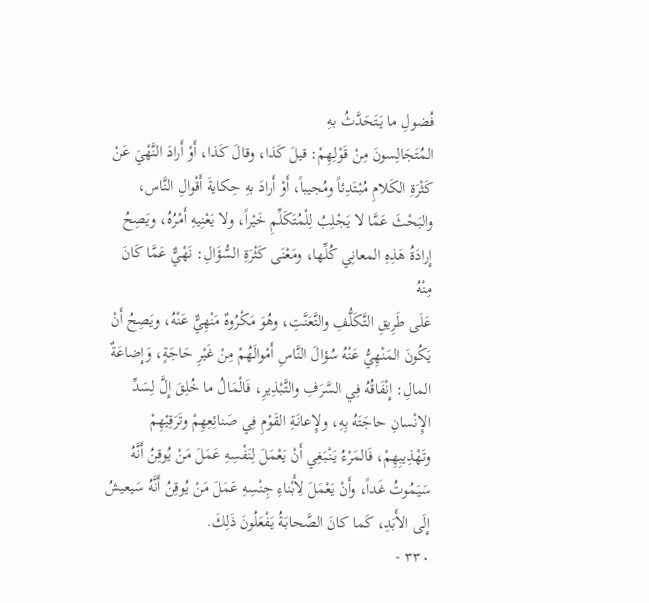فُضولِ ما يَتَحَدَّثُ بهِ
المُتَجَالِسونَ مِنْ قَوْلِهِمْ: قيلَ كَذا، وقالَ كَذا، أَوْ أَرادَ النَّهْيَ عَنْ
كَثْرَةِ الكَلامِ مُبْتَدِئاً ومُجيباً، أَوْ أَرادَ بهِ حِكايةَ أَقْوالِ النَّاس،
والبَحْثَ عَمَّا لا يَجْلِبُ لِلْمُتَكَلِّمِ خَيْراً، ولا يَعْنِيهِ أَمْرُهُ، ويَصِحُ
إِرادَةُ هَذِهِ المعانِي كُلِّها، ومَعْنَى كَثْرَةِ السُّؤَالِ: نَهْيٌّ عَمَّا كَانَ مِنْهُ
عَلَى طَرِيقِ التَّكَلُّفِ والتَّعَنَّتِ، وهُوَ مَكْرُوهٌ مَنْهِيٌّ عَنْهُ، ويَصِحُ أَنْ
يَكُونَ المَنْهِيُّ عَنْهُ سُؤالَ النَّاسِ أَمْوالَهُمْ مِنْ غَيْرِ حَاجَةٍ، وَإِضاعَةٌ
المالِ: إِنْفَاقُهُ فِي السَّرَفِ والتَّبْذِيرِ، فَالْمَالُ ما خُلِقَ إِلَّ لِسَدِّ
الإِنْسانِ حاجَتَهُ بِهِ، ولإِعانَةِ القَوْمِ فِي صَنائِعِهِمْ وتَرَقِيْهِمْ
وتَهْذِيبِهِمْ، فَالمَرْءُ يَنْبَغِي أَنْ يَعْمَلَ لِنَفْسِهِ عَمَلَ مَنْ يُوقِنُ أَنَّهُ
سَيَمُوتُ غَداً، وأَنْ يَعْمَلَ لِأَبْناءِ جِنْسِهِ عَمَلَ مَنْ يُوقِنُ أَنَّهُ سَيعيشُ
إِلَى الأَبَدِ، كَما كانَ الصَّحابَةُ يَفْعَلُونَ ذَلِكَ.
٣٣٠ -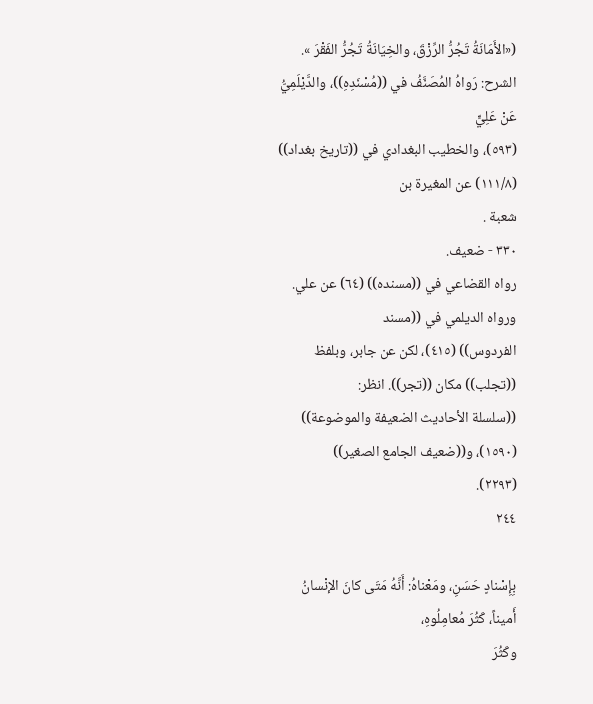(«الأَمَانَةُ تَجُرُّ الرِّزْقَ، والخِيَانَةُ تَجُرُّ الفَقْرَ ».
الشرح: رَواهُ المُصَنَّفُ في ((مُسْنَدِهِ))، والدَّيْلَمِيُّ عَنْ عَلِيٍّ
(٥٩٣)، والخطيب البغدادي في ((تاريخ بغداد)) (١١١/٨) عن المغيرة بن
شعبة .
٣٣٠ - ضعيف.
رواه القضاعي في ((مسنده)) (٦٤) عن علي. ورواه الديلمي في ((مسند
الفردوس)) (٤١٥)، لكن عن جابر، وبلفظ ((تجلب)) مكان ((تجر)). انظر:
((سلسلة الأحاديث الضعيفة والموضوعة)) (١٥٩٠)، و((ضعيف الجامع الصغير))
(٢٢٩٣).
٢٤٤

بِإِسْنادٍ حَسَنِ، ومَعْناهُ: أَنَّهُ مَتَى كانَ الإنْسانُ أَميناً، كَثُرَ مُعامِلُوهِ،
وكَثُرَ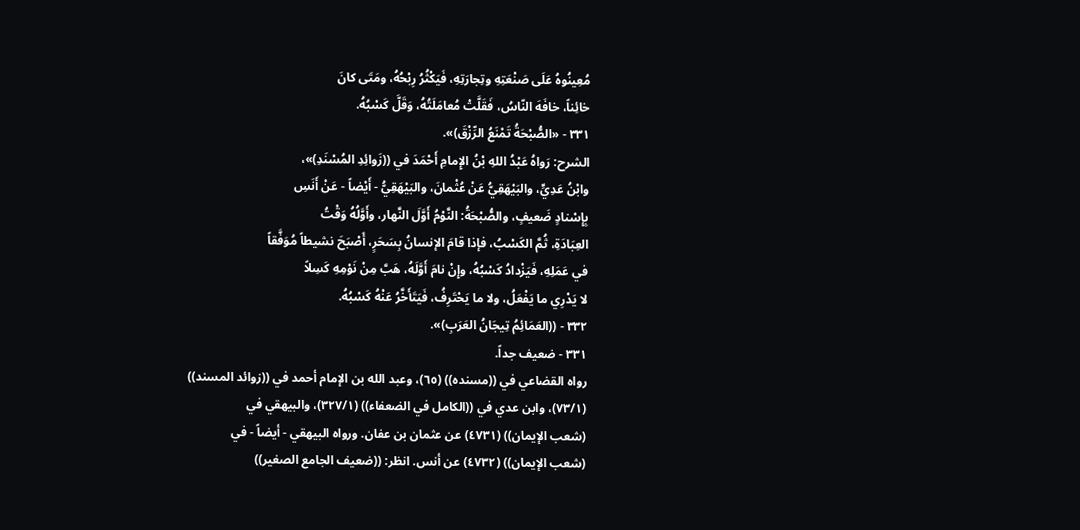مُعِينُوهُ عَلَى صَنْعَتِهِ وتِجارَتِهِ، فَيَكْثُرُ رِبْحُهُ، ومَتَى كانَ
خائِناً، خافَهَ النّاسُ، فَقَلَّتْ مُعامَلَتُهُ، وَقَلَّ كَسْبُهُ.
٣٣١ - «الصُّبْحَةُ تَمْنَعُ الرِّزْقَ)».
الشرح: رَواهُ عَبْدُ اللهِ بْنُ الإِمامِ أَحْمَدَ في ((زَوائِدِ المُسْنَدِ)»،
وابْنُ عَدِيٍّ، والبَيْهَقِيُّ عَنْ عُثْمانَ، والبَيْهَقِيُّ - أَيْضاً - عَنْ أَنَسِ
بِإِسْنادٍ ضَعيفٍ، والصُّبْحَةُ: النَّوْمُ أَوَّلَ النَّهار، وأَوَّلُهُ وَقْتُ
العِبَادَةِ، ثُمَّ الكَسْبُ، فإذا قامَ الإنسانُ بِسَحَرٍ، أَصْبَحَ نشيطاً مُوَفَّقاً
في عَمَلِهِ، فَيَزْدادُ كَسْبُهُ، وإِنْ نامَ أَوَّلَهُ، هَبَّ مِنْ نَوْمِهِ كَسِلاً
لا يَدْرِي ما يَفْعَلُ، ولا ما يَحْتَرِفُ، فَيَتَأَخَّرُ عَنْهُ كَسْبُهُ.
٣٣٢ - ((العَمَائِمُ تِیجَانُ العَرَبِ)».
٣٣١ - ضعيف جداً.
رواه القضاعي في ((مسنده)) (٦٥)، وعبد الله بن الإمام أحمد في ((زوائد المسند))
(٧٣/١)، وابن عدي في ((الكامل في الضعفاء)) (٣٢٧/١)، والبيهقي في
(شعب الإيمان)) (٤٧٣١) عن عثمان بن عفان. ورواه البيهقي - أيضاً - في
(شعب الإيمان)) (٤٧٣٢) عن أنس. انظر: ((ضعيف الجامع الصغير))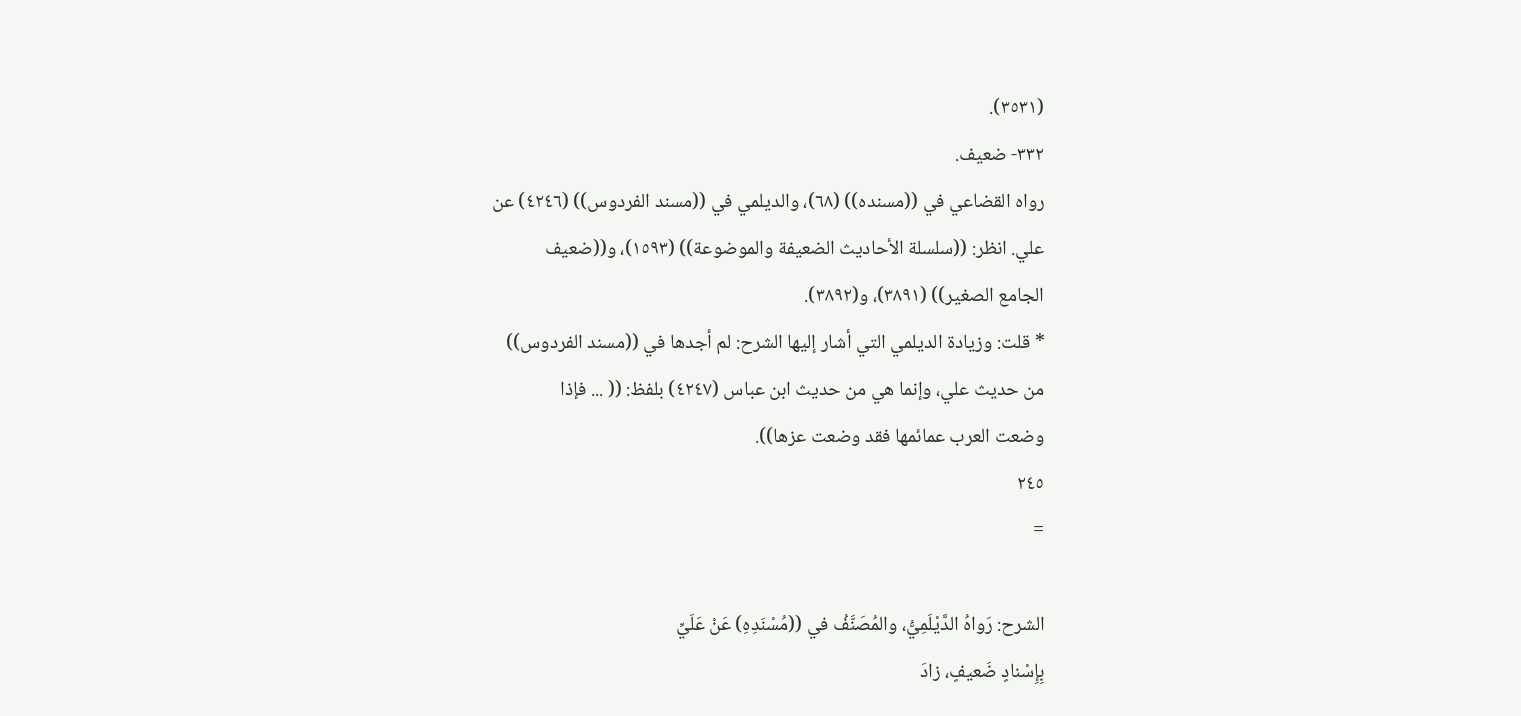(٣٥٣١).
٣٣٢- ضعيف.
رواه القضاعي في ((مسنده)) (٦٨)، والديلمي في ((مسند الفردوس)) (٤٢٤٦) عن
علي. انظر: ((سلسلة الأحاديث الضعيفة والموضوعة)) (١٥٩٣)، و((ضعيف
الجامع الصغير)) (٣٨٩١)، و(٣٨٩٢).
* قلت: وزيادة الديلمي التي أشار إليها الشرح: لم أجدها في ((مسند الفردوس))
من حديث علي، وإنما هي من حديث ابن عباس (٤٢٤٧) بلفظ: (( ... فإذا
وضعت العرب عمائمها فقد وضعت عزها)).
٢٤٥
=

الشرح: رَواهُ الدَّيْلَمِيُّ، والمُصَنَّفُ في ((مُسْنَدِهِ) عَنْ عَلَيِّ
بِإِسْنادٍ ضَعيفٍ، زادَ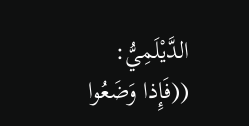الدَّيْلَمِيُّ: ((فَإِذا وَضَعُوا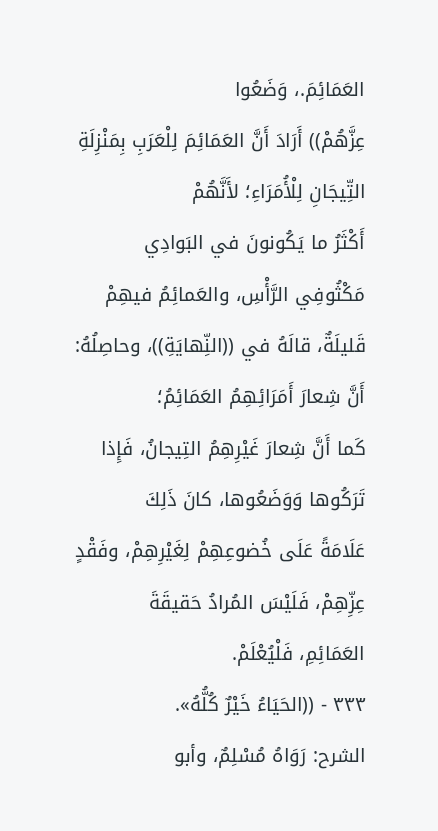العَمَائِمَ.، وَضَعُوا
عِزَّهُمْ)) أَرَادَ أَنَّ العَمَائِمَ لِلْعَرَبِ بِمَنْزِلَةِ التِّيجَانِ لِلْأُمَرَاءِ؛ لأَنَّهُمْ
أَكْثَرُ ما يَكُونونَ في البَوادِي مَكْثُوفِي الرَّأْسِ، والعَمائِمُ فيهِمْ
قَليلَةٌ، قالَهُ في ((النِّهايَةِ))، وحاصِلُهُ: أَنَّ شِعارَ أَمَرَائِهِمُ العَمَائِمُ؛
كَما أَنَّ شِعارَ غَيْرِهِمُ التِيجانُ، فَإِذا تَرَكُوها وَوَضَعُوها، كانَ ذَلِكَ
عَلَامَةً عَلَى خُضوعِهِمْ لِغَيْرِهِمْ، وفَقْدٍ عِزِّهِمْ، فَلَيْسَ المُرادُ حَقيقَةَ
العَمَائِمِ، فَلْيُعْلَمْ.
٣٣٣ - ((الحَيَاءُ خَيْرٌ كُلُّهُ».
الشرح: رَوَاهُ مُسْلِمٌ، وأبو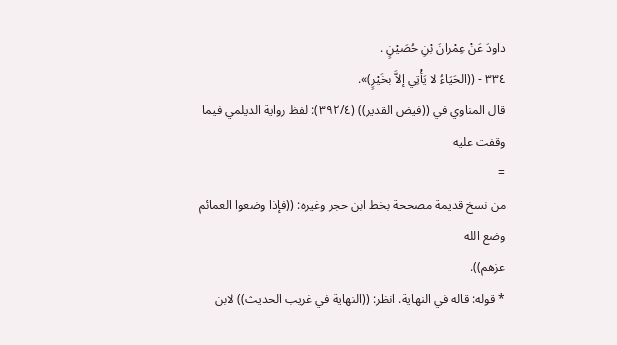داودَ عَنْ عِمْرانَ بْنِ حُصَيْنٍ .
٣٣٤ - ((الحَيَاءُ لا يَأْتِي إلاَّ بخَيْرٍ)».
قال المناوي في ((فيض القدير)) (٣٩٢/٤): لفظ رواية الديلمي فيما وقفت عليه
=
من نسخ قديمة مصححة بخط ابن حجر وغيره: ((فإذا وضعوا العمائم وضع الله
عزهم)).
* قوله: قاله في النهاية. انظر: ((النهاية في غريب الحديث)) لابن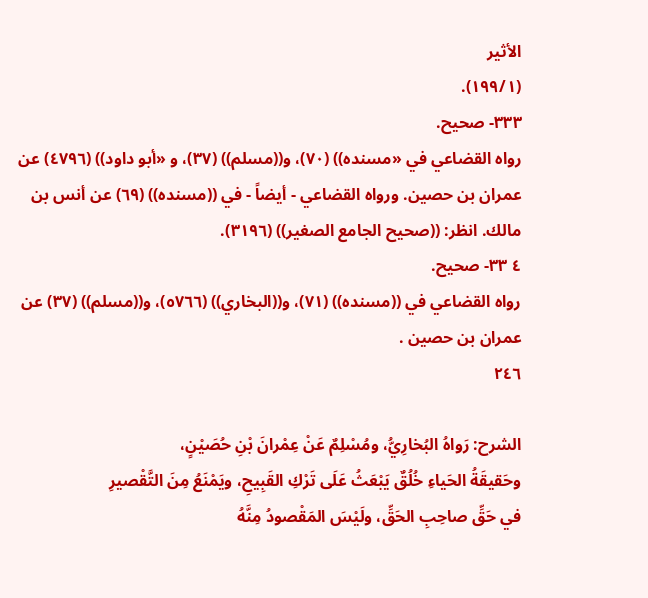الأثير
(١٩٩/١).
٣٣٣- صحيح.
رواه القضاعي في «مسنده)) (٧٠)، و((مسلم)) (٣٧)، و «أبو داود)) (٤٧٩٦) عن
عمران بن حصين. ورواه القضاعي - أيضاً - في ((مسنده)) (٦٩) عن أنس بن
مالك. انظر: ((صحيح الجامع الصغير)) (٣١٩٦).
٤ ٣٣- صحیح.
رواه القضاعي في ((مسنده)) (٧١)، و((البخاري)) (٥٧٦٦)، و((مسلم)) (٣٧) عن
عمران بن حصين .
٢٤٦

الشرح: رَواهُ البُخارِيُّ، ومُسْلِمٌ عَنْ عِمْرانَ بْنِ حُصَيْنٍ،
وحَقيقَةُ الحَياءِ خُلُقٌ يَبْعَثُ عَلَى تَرْكِ القَبِيحِ، ويَمْنَعُ مِنَ التَّقْصيرِ
في حَقِّ صاحِبِ الحَقِّ، ولَيْسَ المَقْصودُ مِنَّهُ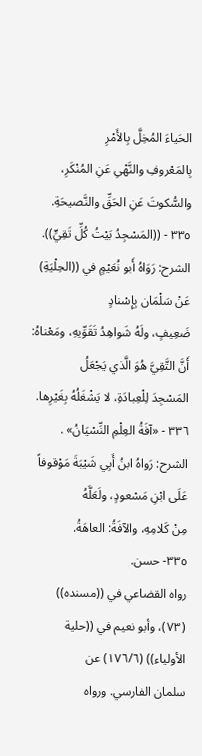الحَياءَ المُخِلَّ بِالأَمْرِ
بِالمَعْروفِ والنَّهْىِ عَنِ المُنْكَرِ، والسُّكوتَ عَنِ الحَقِّ والنَّصيحَةِ.
٣٣٥ - ((المَسْجِدُ بَيْتُ كُلِّ تَقِيٍّ)).
الشرح: رَوَاهُ أَبو نُعَيْمٍ في ((الحِلْيَةِ) عَنْ سَلْمَان بِإِسْنادٍ
ضَعِيفٍ، ولَهُ شَواهِدُ تَقَوِّيهِ، ومَعْناهُ: أَنَّ التَّقِيَّ هُوَ الَّذي يَجْعَلُ
المَسْجِدَ لِلْعِبادَةِ، لا يَشْغَلُهُ بِغَيْرِها.
٣٣٦ - «آفَةُ العِلْمِ النِّسْيَانُ» .
الشرح: رَواهُ ابنُ أَبِي شَيْبَةَ مَوْقوفاً عَلَى ابْنِ مَسْعودٍ، ولَعَلَّهُ
مِنْ كَلامِهِ، والآفَةُ: العاهَةُ.
٣٣٥- حسن.
رواه القضاعي في ((مسنده)) (٧٣)، وأبو نعيم في ((حلية الأولياء)) (١٧٦/٦) عن
سلمان الفارسي. ورواه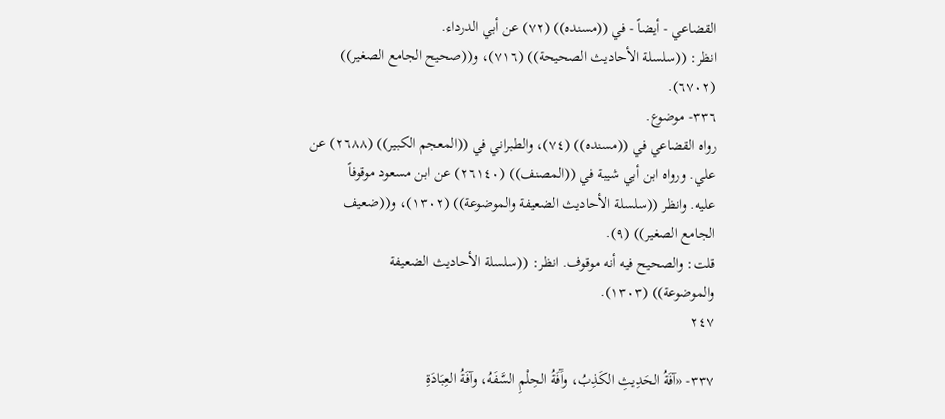القضاعي - أيضاً - في ((مسنده)) (٧٢) عن أبي الدرداء.
انظر: ((سلسلة الأحاديث الصحيحة)) (٧١٦)، و((صحيح الجامع الصغير))
(٦٧٠٢).
٣٣٦- موضوع.
رواه القضاعي في ((مسنده)) (٧٤)، والطبراني في ((المعجم الكبير)) (٢٦٨٨) عن
علي. ورواه ابن أبي شيبة في ((المصنف)) (٢٦١٤٠) عن ابن مسعود موقوفاً
عليه. وانظر ((سلسلة الأحاديث الضعيفة والموضوعة)) (١٣٠٢)، و((ضعيف
الجامع الصغير)) (٩).
قلت: والصحيح فيه أنه موقوف. انظر: ((سلسلة الأحاديث الضعيفة
والموضوعة)) (١٣٠٣).
٢٤٧

٣٣٧- «آفَةُ الحَدِيثِ الكَذِبُ، وآَفَةُ الحِلْمِ السَّفَهُ، وآفَةُ العِبَادَةِ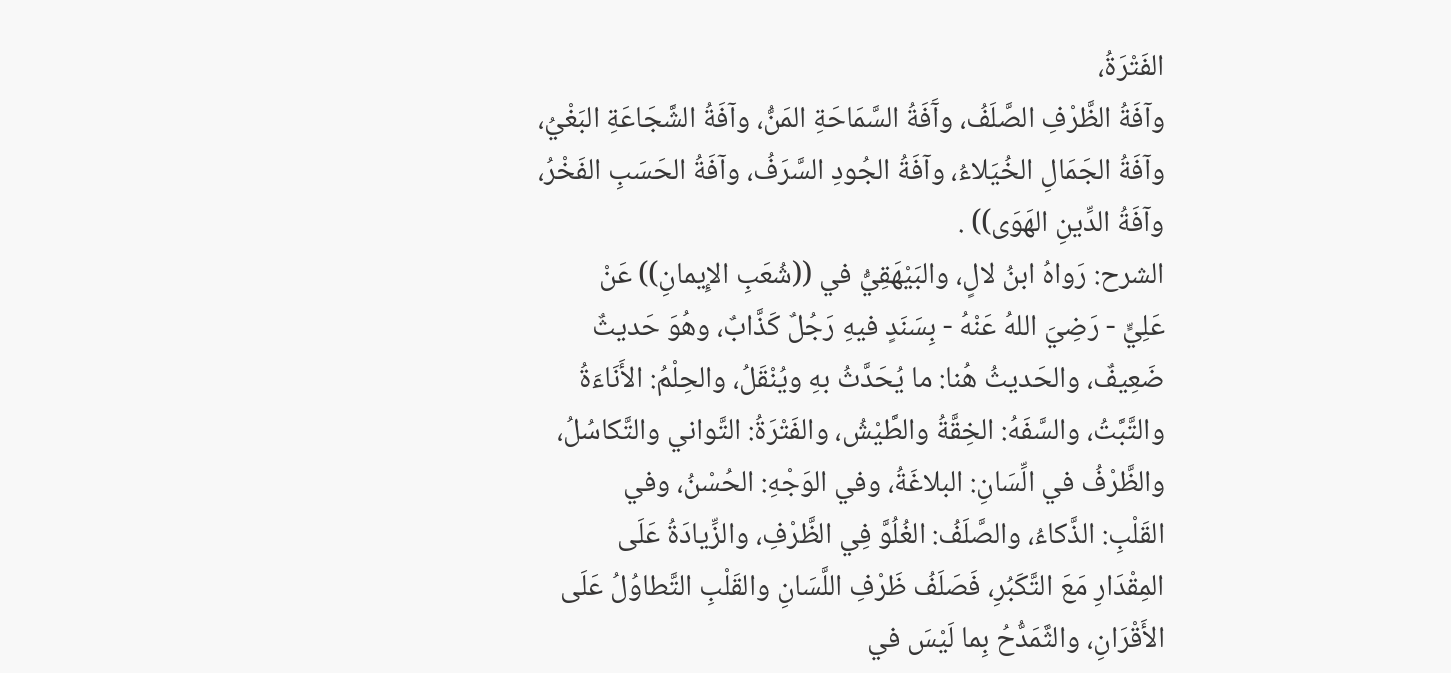الفَتْرَةُ،
وآفَةُ الظَّرْفِ الصَّلَفُ، وآَفَةُ السَّمَاحَةِ المَنُّ، وآفَةُ الشَّجَاعَةِ البَغْيُ،
وآفَةُ الجَمَالِ الخُيَلاءُ، وآفَةُ الجُودِ السَّرَفُ، وآفَةُ الحَسَبِ الفَخْرُ،
وآفَةُ الدِّينِ الهَوَى)) .
الشرح: رَواهُ ابنُ لالٍ، والبَيْهَقِيُّ في ((شُعَبِ الإِيمانِ)) عَنْ
عَلِيٍّ - رَضِيَ اللهُ عَنْهُ - بِسَنَدٍ فيهِ رَجُلٌ كَذَّابٌ، وهُوَ حَديثٌ
ضَعِيفٌ، والحَديثُ هُنا: ما يُحَدَّثُ بهِ ويُنْقَلُ، والحِلْمُ: الأَنَاءَةُ
والتَّبَّتُ، والسَّفَهُ: الخِقَّةُ والطَّيْشُ، والفَتْرَةُ: التَّواني والتَّكاسُلُ،
والظَّرْفُ في الِّسَانِ: البلاغَةُ، وفي الوَجْهِ: الحُسْنُ، وفي
القَلْبِ: الذَّكاءُ، والصَّلَفُ: الغُلُوَّ فِي الظَّرْفِ، والزِّيادَةُ عَلَى
المِقْدَارِ مَعَ التَّكَبُرِ، فَصَلَفُ ظَرْفِ اللَّسَانِ والقَلْبِ التَّطاوُلُ عَلَى
الأَقْرَانِ، والثَّمَدُّحُ بِما لَيْسَ في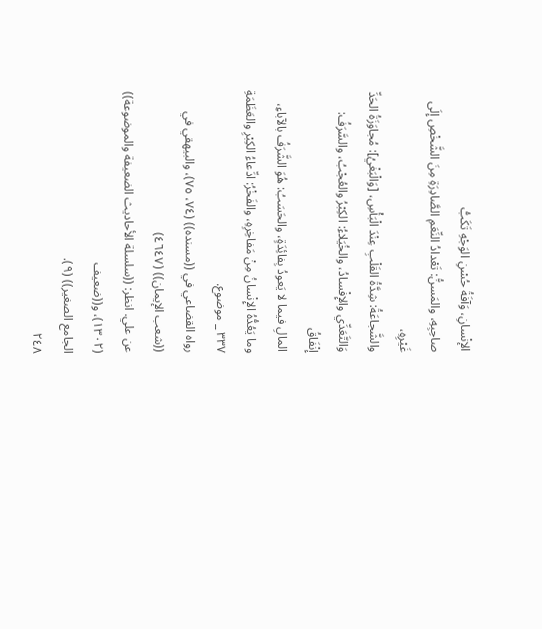الإنْسانِ، وَآفَةُ حُسْنِ الوَجْهِ تَكَبُّ
صاحِبِهِ، والمَسنُّ: تَعْدادُ النِّعَمِ الصَّادِرَةِ مِنَ الشَّخْصِ إِلَى غَيْرِهِ،
والشَّجاعَةُ: شِدَّةُ القَلْبِ عِنْدَ الْبَأْسِ، [وَالْبَغْيُ]: مُجاوَزَةُ الحَدِّ
وَالتَّعَدِّي والإِفْسادُ، والخُيَلاءُ: الكِبْرُ والعُجْبُ، والسَّرَفُ: إِنْفَاقُ
المالِ فيما لا يَعودُ بِفائِدَةٍ، والحَسَبُ: هُوَ الشَّرَفُ بالآباءِ،
وما يَعُدُّهُ الإِنْسانُ مِنْ مَفاخِرِهِ، والفَخْرُ: ادِّعاءُ الكِبْرِ والعَظَمَةِ
٣٣٧ _ موضوع.
رواه القضاعي في ((مسنده)) (٧٤، ٧٥)، والبيهقي في ((شعب الإيمان)) (٤٦٤٧)
عن علي. انظر: ((سلسلة الأحاديث الضعيفة والموضوعة)) (١٣٠٢)، و((ضعيف
الجامع الصغير)) (٩).
٢٤٨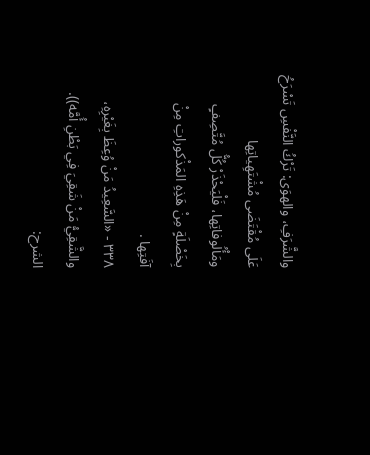والشَّرَفِ، والهوَى: تَرْكُ النَّفْسِ تَسْرَحُ عَلَى مُقْتَضَى مُشْتَهِياتِها
ومَأْلُوفاتِها، فَلْيَحْذَرْ كُلُّ مُتَّصِفٍ بِخَصْلَةٍ مِنْ هَذِهِ المَذْكوراتِ مِنْ
آفَتِها .
٣٣٨ - «السَّعِيدُ مَنْ وُعِظَ بِغَيْرِهِ، والشَّقِيُّ مَنْ شَقِيَ فِي بَطْنِ أُمَّه)).
الشرح: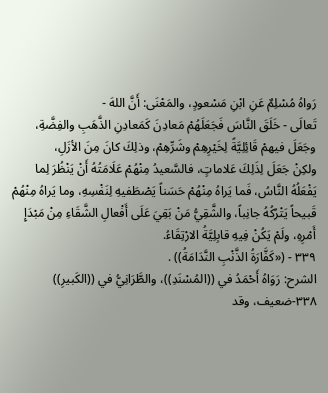رَواهُ مُسْلِمٌ عَنِ ابْنِ مَسْعودٍ، والمَعْنَى: أَنَّ اللهَ -
تَعالَى - خَلَقَ النَّاسَ فَجَعَلَهُمْ مَعادِنَ كَمَعادِنِ الذَّهَبِ والفِضَّةِ،
وجَعَلَ فيهمْ قَائِلِيَّةً لِخَيْرِهِمْ وشَرِّهِمْ، وذلِكَ كانَ مِنَ الأزَلِ،
ولكِنْ جَعَلَ لِذَلِكَ عَلاماتٍ، فالسَّعيدُ مِنْهُمْ عَلَامَتُهُ أَنْ يَنْظُرَ لِما
يَفْعَلُهُ النَّاسُ، فَما يَراهُ مِنْهُمْ حَسَناً يَصْطَفيهِ لِنَفْسِهِ، وما يَراهُ مِنْهُمْ
قَبيحاً يَتْرُكُهُ جانِباً، والشَّقِيُّ مَنْ بَقِيَ عَلَى أَفْعالِ الشَّقَاءِ مِنْ مَبْدَإِ
أَمْرِهِ، ولَمْ يَكُنْ فِيهِ قابِلِيَّةُ الارْتِقَاءُ.
٣٣٩ - («كَفَّارَةُ الذَّنْبِ النَّدَامَةُ)) .
الشرح: رَوَاهُ أَحْمَدُ في ((المُسْنَدِ))، والطَّرَانِيُّ في ((الكَبيرِ))
٣٣٨-ضعیف، وقد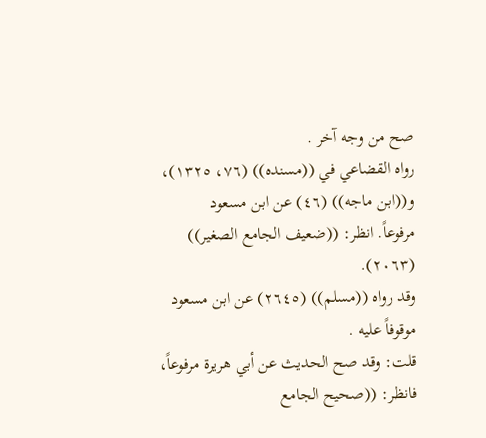صح من وجه آخر .
رواه القضاعي في ((مسنده)) (٧٦، ١٣٢٥)، و((ابن ماجه)) (٤٦) عن ابن مسعود
مرفوعاً. انظر: ((ضعيف الجامع الصغير)) (٢٠٦٣).
وقد رواه ((مسلم)) (٢٦٤٥) عن ابن مسعود موقوفاً عليه .
قلت: وقد صح الحديث عن أبي هريرة مرفوعاً، فانظر: ((صحيح الجامع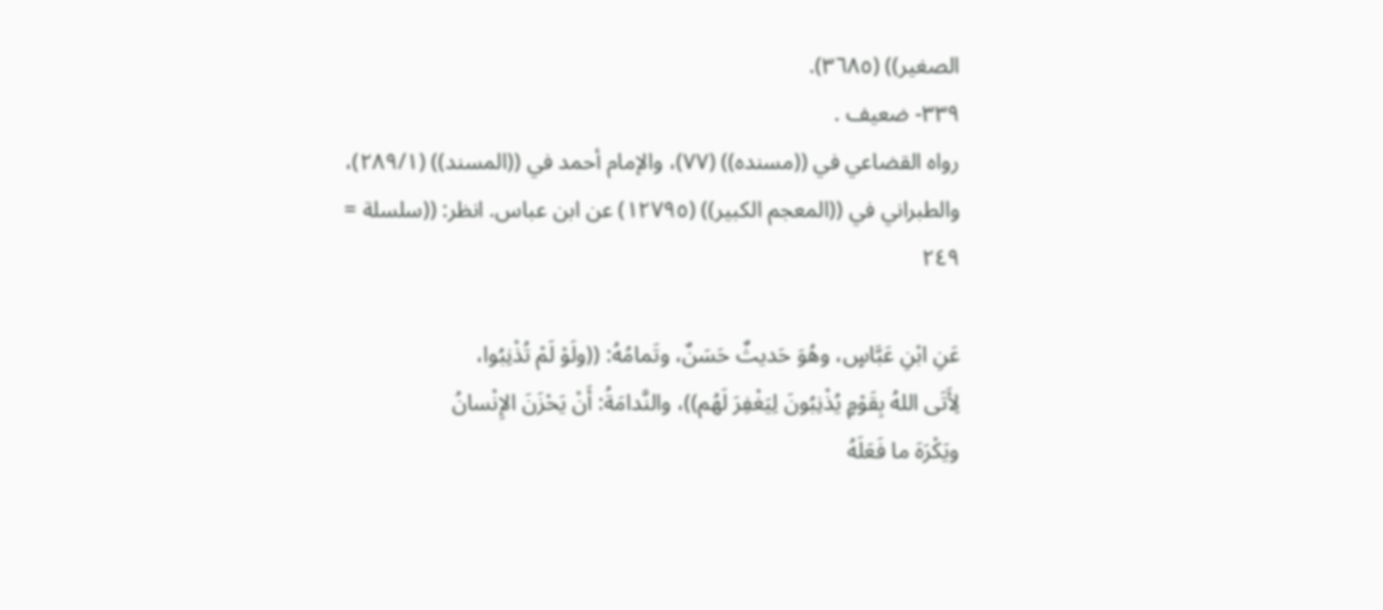الصغير)) (٣٦٨٥).
٣٣٩- ضعيف .
رواه القضاعي في ((مسنده)) (٧٧)، والإمام أحمد في ((المسند)) (٢٨٩/١)،
والطبراني في ((المعجم الكبير)) (١٢٧٩٥) عن ابن عباس. انظر: ((سلسلة =
٢٤٩

عَنِ ابْنِ عَبَّاسٍ، وهُوَ حَديثٌ حَسَنٌ، وتَمامُهُ: ((ولَوْ لَمْ تُذْنِبُوا،
لِأَتَى اللهُ بِقَوْمٍ يُذْنِبُونَ لِيَغْفِرَ لَهُم))، والنَّدامَةُ: أَنْ يَحْزَنَ الإِنْسانُ
ويَكْرَهَ ما فَعَلَهُ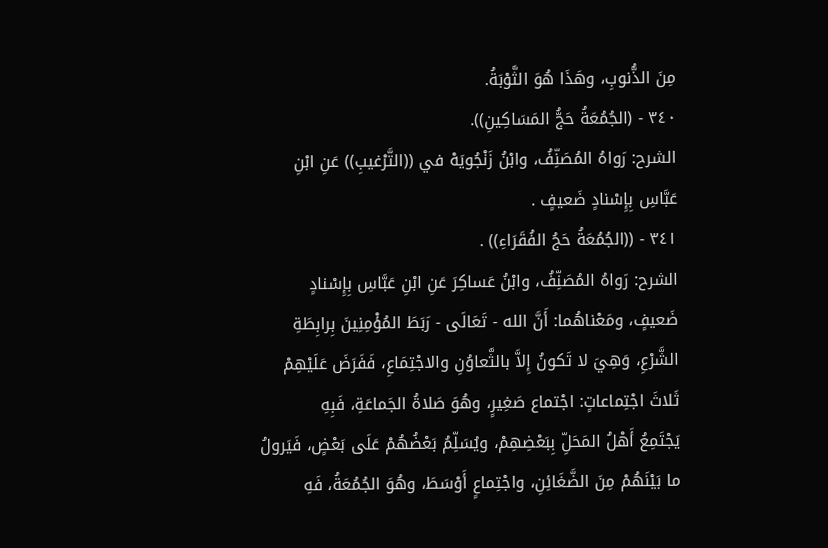مِنَ الذُّنوبِ، وهَذَا هُوَ الثَّوْبَةُ.
٣٤٠ - (الجُمُعَةُ حَجُّ المَسَاكِينِ)).
الشرح: رَواهُ المُصَنِّفُ، وابْنُ زَنْجُويَهْ في ((التَّرْغيبِ)) عَنِ ابْنِ
عَبَّاسِ بِإِسْنادٍ ضَعيفٍ .
٣٤١ - ((الجُمُعَةُ حَجُ الفُقَرَاءِ)) .
الشرح: رَواهُ المُصَنِّفُ، وابْنُ عَساكِرَ عَنِ ابْنِ عَبَّاسِ بِإِسْنادٍ
ضَعيفٍ، ومَعْناهُما: أَنَّ الله - تَعَالَى - رَبَطَ المُؤْمِنِينَ بِرابِطَةِ
الشَّرْعِ، وَهِيَ لا تَكونُ إِلاَّ بالثَّعاوُنِ والاجْتِمَاعِ، فَفَرَضَ عَلَيْهِمْ
ثَلاثَ اجْتِماعاتٍ: اجْتماع صَغِيرٍ، وهُوَ صَلاةُ الجَماعَةِ، فَبِهِ
يَجْتَمِعُ أَهْلُ المَحَلِّ بِبَعْضِهِمْ، ويُسَلِّمُ بَعْضُهُمْ عَلَى بَعْضٍ، فَيَرولُ
ما بَيْنَهُمْ مِنَ الضَّغَائِنِ، واجْتِماعٍ أَوْسَطَ، وهُوَ الجُمُعَةُ، فَهِ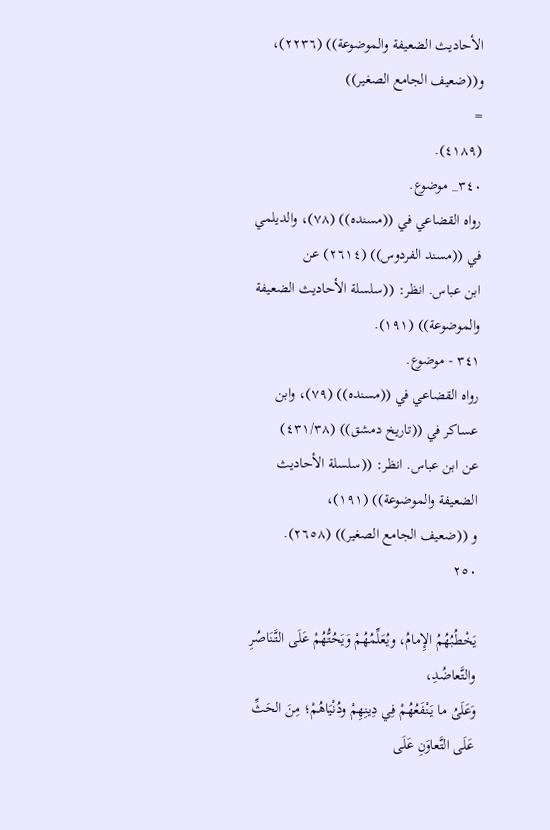الأحاديث الضعيفة والموضوعة)) (٢٢٣٦)، و((ضعيف الجامع الصغير))
=
(٤١٨٩).
٣٤٠_ موضوع.
رواه القضاعي في ((مسنده)) (٧٨)، والديلمي في ((مسند الفردوس)) (٢٦١٤) عن
ابن عباس. انظر: ((سلسلة الأحاديث الضعيفة والموضوعة)) (١٩١).
٣٤١ - موضوع.
رواه القضاعي في ((مسنده)) (٧٩)، وابن عساكر في ((تاريخ دمشق)) (٤٣١/٣٨)
عن ابن عباس. انظر: ((سلسلة الأحاديث الضعيفة والموضوعة)) (١٩١)،
و ((ضعيف الجامع الصغير)) (٢٦٥٨).
٢٥٠

يَخْطُبُهُمُ الإِمامُ، ويُعَلِّمُهُمْ وَيَحُتُّهُمْ عَلَى التَّنَاصُرِ والتَّعاضُدِ،
وَعَلَىُ ما يَنْفَعُهُمْ فِي دِينِهِمْ ودُنْيَاهُمْ؛ مِنَ الحَثِّ عَلَى التَّعاوَنِ عَلَى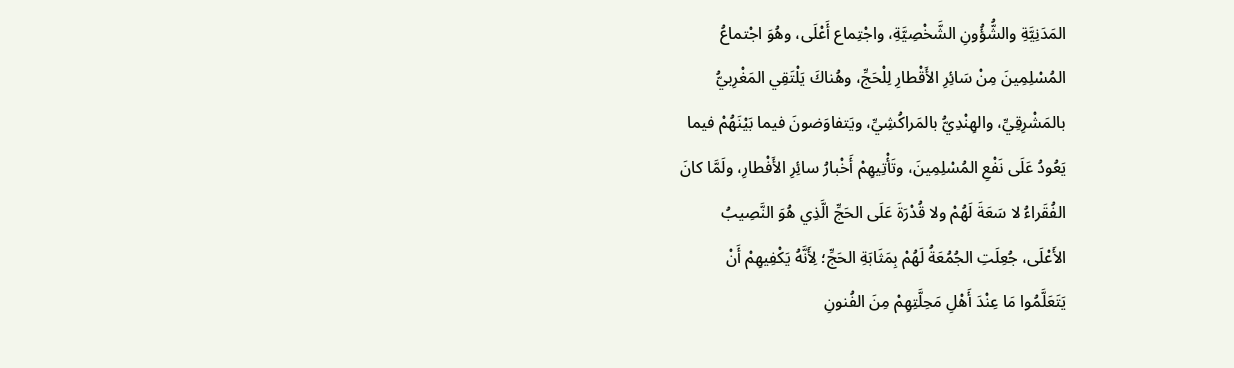المَدَنِيَّةِ والشُّؤُونِ الشَّخْصِيَّةِ، واجْتِماع أَعْلَى، وهُوَ اجْتماعُ
المُسْلِمِينَ مِنْ سَائِرِ الأَقْطارِ لِلْحَجِّ، وهُناكَ يَلْتَقِي المَغْرِبيُّ
بالمَشْرِقِيِّ، والهِنْدِيُّ بالمَراكُشِيِّ، ويَتفاوَضونَ فيما بَيْنَهُمْ فيما
يَعُودُ عَلَى نَفْعِ المُسْلِمِينَ، وتَأْتِيهِمْ أَخْبارُ سائِرِ الأَفْطارِ، ولَمَّا كانَ
الفُقَراءُ لا سَعَةَ لَهُمْ ولا قُدْرَةَ عَلَى الحَجِّ الَّذِي هُوَ النَّصِيبُ
الأَعْلَى، جُعِلَتِ الجُمُعَةُ لَهُمْ بِمَثَابَةِ الحَجِّ؛ لِأَنَّهُ يَكْفِيهِمْ أَنْ
يَتَعَلَّمُوا مَا عِنْدَ أَهْلِ مَحِلَّتِهِمْ مِنَ الفُنونِ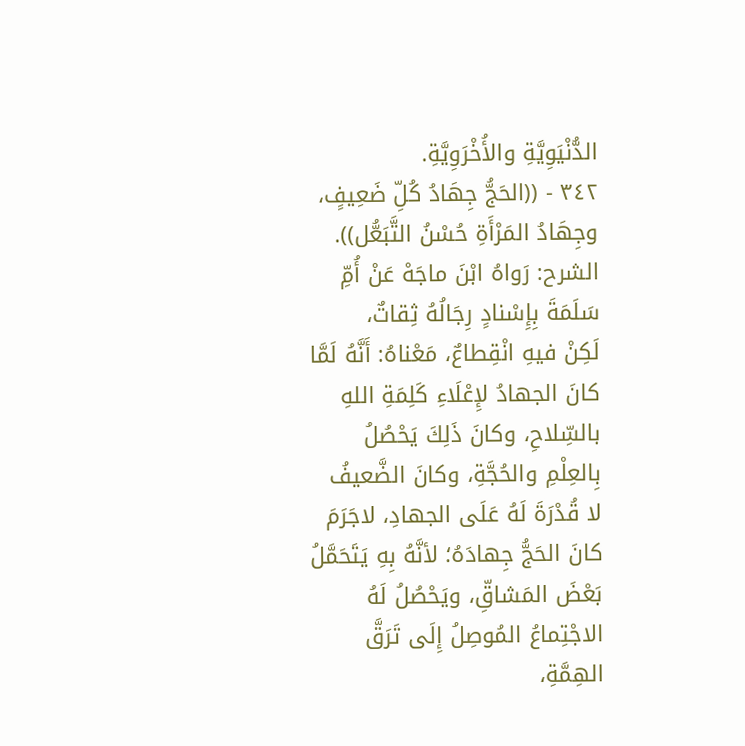الدُّنْيَوِيَّةِ والأُخْرَوِيَّةِ.
٣٤٢ - ((الحَجُّ جِهَادُ كُلِّ ضَعِيفٍ، وجِهَادُ المَرْأَةِ حُسْنُ التَّبَعُّل)).
الشرح: رَواهُ ابْنَ ماجَهْ عَنْ أُمِّ سَلَمَةَ بِإِسْنادٍ رِجَالُهُ ثِقاتٌ،
لَكِنْ فيهِ انْقِطاعٌ، مَعْناهُ: أَنَّهُ لَمَّا كانَ الجهادُ لإِعْلَاءِ كَلِمَةِ اللهِ
بالسِّلاحِ، وكانَ ذَلِكَ يَحْصُلُ بِالعِلْمِ والحُجَّةِ، وكانَ الضَّعيفُ
لا قُدْرَةَ لَهُ عَلَى الجهادِ، لاجَرَمَ كانَ الحَجُّ جِهادَهُ؛ لأنَّهُ بِهِ يَتَحَمَّلُ
بَعْضَ المَشاقِّ، ويَحْصُلُ لَهُ الاجْتِماعُ المُوصِلُ إِلَى تَرَقَّ الهِمَّةِ،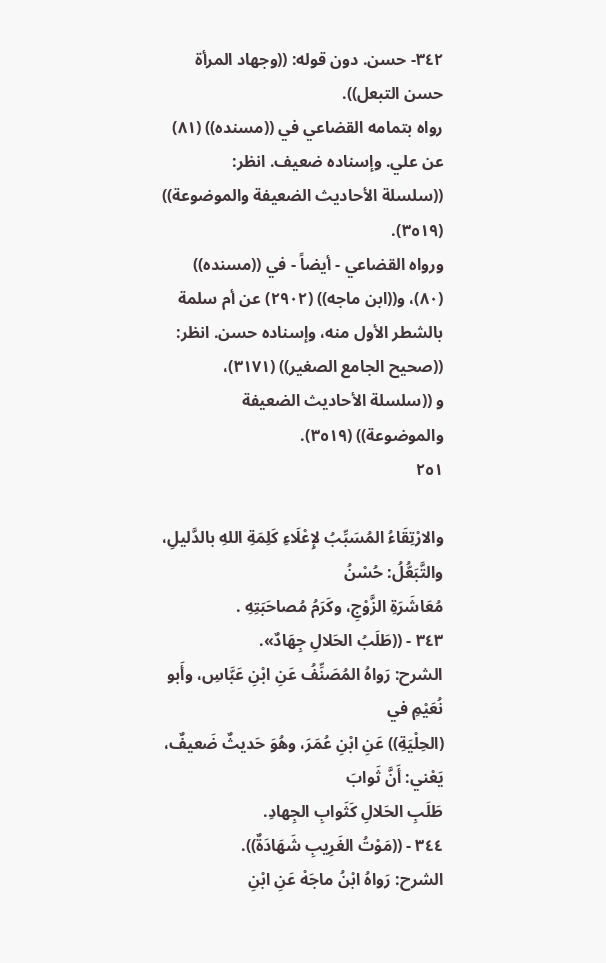٣٤٢- حسن. دون قوله: ((وجهاد المرأة حسن التبعل)).
رواه بتمامه القضاعي في ((مسنده)) (٨١) عن علي. وإسناده ضعيف. انظر:
((سلسلة الأحاديث الضعيفة والموضوعة)) (٣٥١٩).
ورواه القضاعي - أيضاً - في ((مسنده)) (٨٠)، و((ابن ماجه)) (٢٩٠٢) عن أم سلمة
بالشطر الأول منه، وإسناده حسن. انظر: ((صحيح الجامع الصغير)) (٣١٧١)،
و ((سلسلة الأحاديث الضعيفة والموضوعة)) (٣٥١٩).
٢٥١

والارْتِقَاءُ المُسَبِّبُ لإِعْلَاءِ كَلِمَةِ اللهِ بالدَّليلِ، والتَّبَعُّلُ: حُسْنُ
مُعَاشَرَةِ الزَّوْجِ، وكَرَمُ مُصاحَبَتِهِ .
٣٤٣ - ((طَلَبُ الحَلالِ جِهَادٌ».
الشرح: رَواهُ المُصَنِّفُ عَنِ ابْنِ عَبَّاسِ، وأَبو نُعَيْمِ في
(الحِلْيَةِ)) عَنِ ابْنِ عُمَرَ، وهُوَ حَديثٌ ضَعيفٌ، يَعْني: أَنَّ ثَوابَ
طَلَبِ الحَلالِ كَثَوابِ الجِهادِ.
٣٤٤ - ((مَوْتُ الغَرِيبِ شَهَادَةٌ)).
الشرح: رَواهُ ابْنُ ماجَهْ عَنِ ابْنِ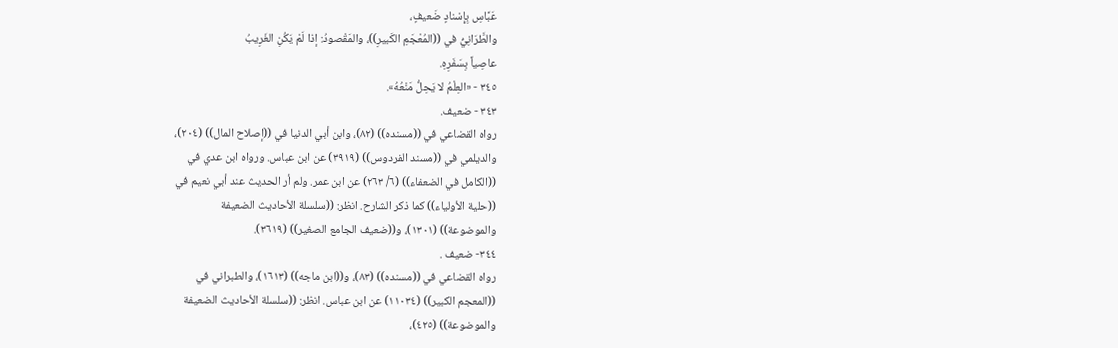عَبَّاسِ بِإِسْنادٍ ضَعيفٍ،
والطَّرَانِيُّ في ((المُعْجَمِ الكَبيرِ))، والمَقْصودُ: إذا لَمْ يَكُنِ الغَرِيبُ
عاصِياً بِسَفَرِهِ.
٣٤٥ - «العِلْمُ لا يَحِلُّ مَنْعُهُ».
٣٤٣ - ضعيف.
رواه القضاعي في ((مسنده)) (٨٢)، وابن أبي الدنيا في ((إصلاح المال)) (٢٠٤)،
والديلمي في ((مسند الفردوس)) (٣٩١٩) عن ابن عباس. ورواه ابن عدي في
((الكامل في الضعفاء)) (٦/ ٢٦٣) عن ابن عمر. ولم أر الحديث عند أبي نعيم في
((حلية الأولياء)) كما ذكر الشارح. انظر: ((سلسلة الأحاديث الضعيفة
والموضوعة)) (١٣٠١)، و((ضعيف الجامع الصغير)) (٣٦١٩).
٣٤٤- ضعيف .
رواه القضاعي في ((مسنده)) (٨٣)، و((ابن ماجه)) (١٦١٣)، والطبراني في
((المعجم الكبير)) (١١٠٣٤) عن ابن عباس. انظر: ((سلسلة الأحاديث الضعيفة
والموضوعة)) (٤٢٥)،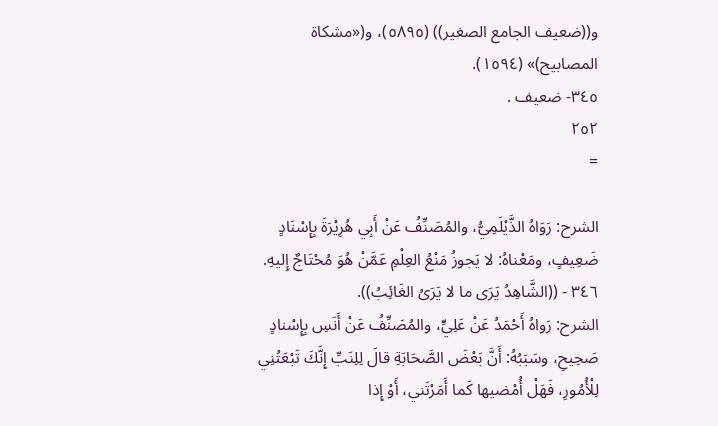و((ضعيف الجامع الصغير)) (٥٨٩٥)، و(«مشكاة
المصابیح)» (١٥٩٤).
٣٤٥- ضعيف .
٢٥٢
=

الشرح: رَوَاهُ الذَّيْلَمِيُّ، والمُصَنِّفُ عَنْ أَبِي هُرِيْرَةَ بِإِسْنَادٍ
ضَعِيفٍ، ومَعْناهُ: لا يَجوزُ مَنْعُ العِلْمِ عَمَّنْ هُوَ مُحْتَاجٌ إِلیهِ.
٣٤٦ - ((الشَّاهِدُ يَرَى ما لا يَرَىُ الغَائِبُ)).
الشرح: رَواهُ أَحْمَدُ عَنْ عَلِيٍّ، والمُصَنِّفُ عَنْ أَنَسِ بِإِسْنادٍ
صَحِيحِ، وسَبَبُهُ: أَنَّ بَعْضَ الصَّحَابَةِ قالَ لِلِنَبِّ إِنَّكَ تَبْعَتُنِي
لِلْأُمُورِ، فَهَلْ أُمْضيها كَما أَمَرْتَني، أَوْ إِذا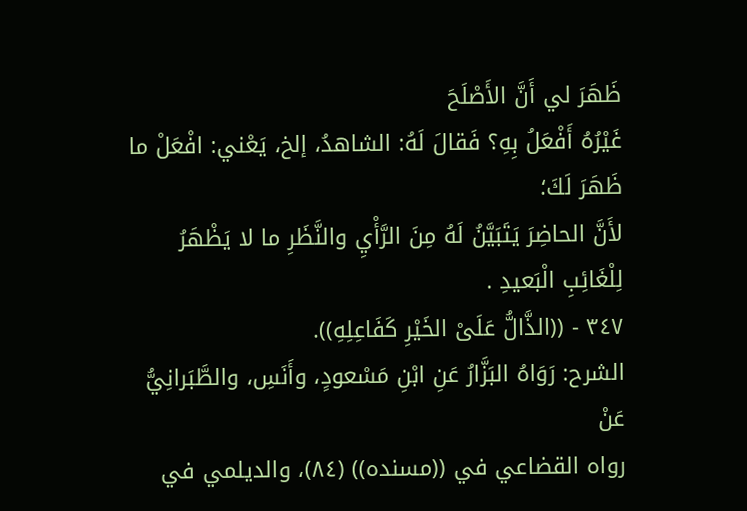ظَهَرَ لي أَنَّ الأَصْلَحَ
غَيْرُهُ أَفْعَلُ بِهِ؟ فَقالَ لَهُ: الشاهدُ، إلخ، يَعْني: افْعَلْ ما ظَهَرَ لَكَ؛
لأَنَّ الحاضِرَ يَتَبَيَّنُ لَهُ مِنَ الرَّأْيِ والنَّظَرِ ما لا يَظْهَرُ لِلْغَائِبِ الْبَعيدِ .
٣٤٧ - ((الذَّالُّ عَلَىْ الخَيْرِ كَفَاعِلِهِ)).
الشرح: رَوَاهُ البَزَّارُ عَنِ ابْنِ مَسْعودٍ، وأَنَسِ، والطَّبَرانِيُّ عَنْ
رواه القضاعي في ((مسنده)) (٨٤)، والديلمي في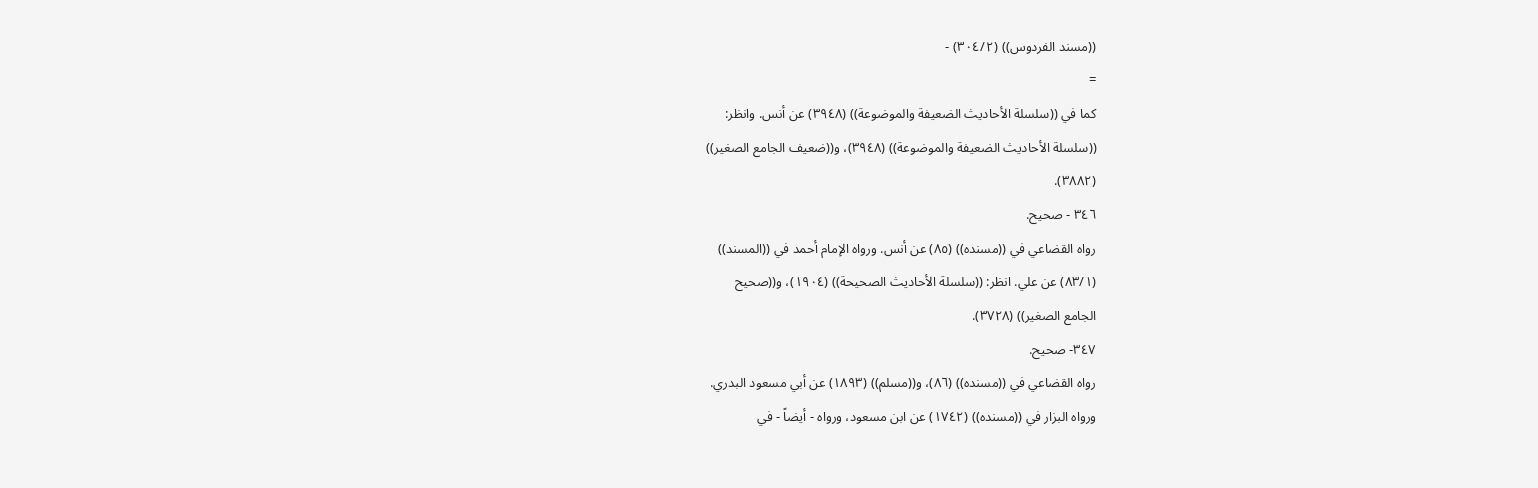((مسند الفردوس)) (٣٠٤/٢) -
=
كما في ((سلسلة الأحاديث الضعيفة والموضوعة)) (٣٩٤٨) عن أنس. وانظر:
((سلسلة الأحاديث الضعيفة والموضوعة)) (٣٩٤٨)، و((ضعيف الجامع الصغير))
(٣٨٨٢).
٣٤٦ - صحيح.
رواه القضاعي في ((مسنده)) (٨٥) عن أنس. ورواه الإمام أحمد في ((المسند))
(٨٣/١) عن علي. انظر: ((سلسلة الأحاديث الصحيحة)) (١٩٠٤)، و((صحيح
الجامع الصغير)) (٣٧٢٨).
٣٤٧- صحیح.
رواه القضاعي في ((مسنده)) (٨٦)، و((مسلم)) (١٨٩٣) عن أبي مسعود البدري.
ورواه البزار في ((مسنده)) (١٧٤٢) عن ابن مسعود، ورواه - أيضاً - في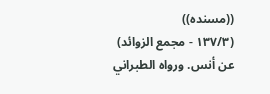((مسنده))
(١٣٧/٣ - مجمع الزوائد) عن أنس. ورواه الطبراني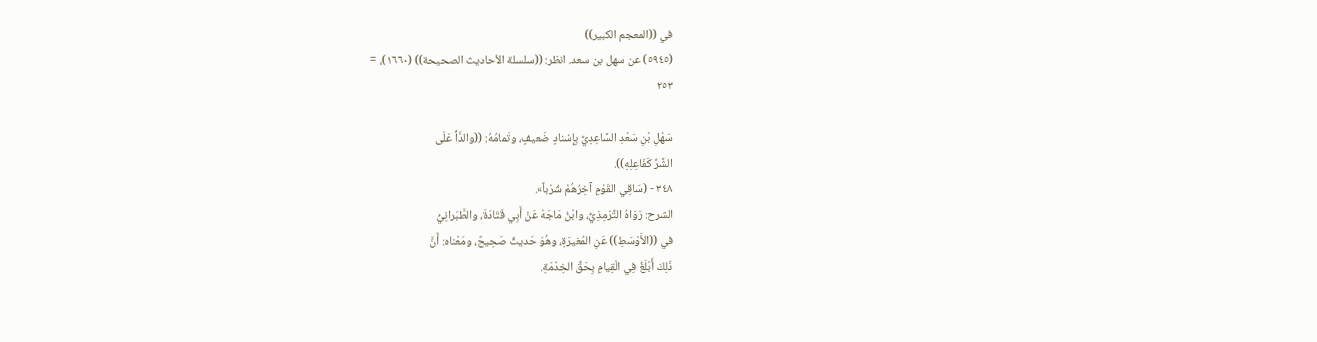في ((المعجم الكبير))
(٥٩٤٥) عن سهل بن سعد. انظر: ((سلسلة الأحاديث الصحيحة)) (١٦٦٠)، =
٢٥٣

سَهْلِ بْنِ سَعْدِ السَّاعِدِيِّ بِإِسْنادٍ ضَعيفٍ، وتَمامُهُ: ((والدَّاُّ عَلَى
الشَّرِّ كَفَاعِلِهِ)).
٣٤٨ - (سَاقِي القَوْمِ آخِرُهُمْ شُرْباً».
الشرح: رَوَاهُ التِّرْمِذِيُّ، وابْنُ مَاجَهْ عَنْ أَبِي قَتَادَةَ، والطَّبَرانِيُّ
في ((الأَوْسَطِ)) عَنِ المُغيرَةِ، وهُوَ حَديثٌ صَحِيحٌ، ومَعْناه: أَنَّ
ذَلِكَ أَبْلَغُ فِي الْقِيامِ بِحَقِّ الخِدْمَةِ.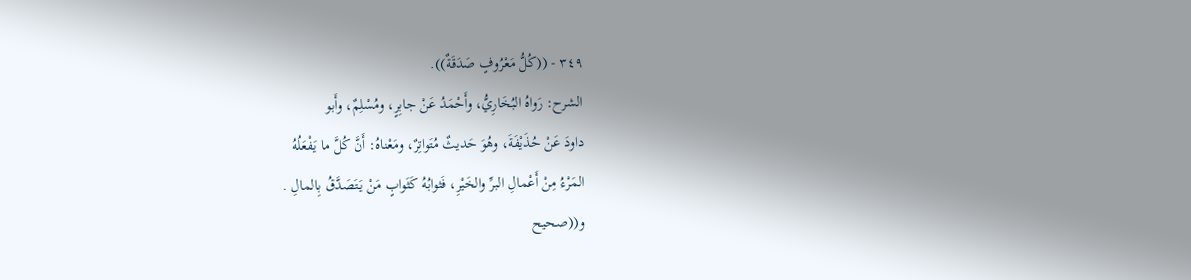٣٤٩ - ((كُلُّ مَعْرُوفٍ صَدَقَةٌ)).
الشرح: رَواهُ البُخَارِيُّ، وأَحْمَدُ عَنْ جابِرٍ، ومُسْلِمٌ، وأَبو
داودَ عَنْ حُذَيْفَةَ، وهُوَ حَديثٌ مُتَواتِرٌ، ومَعْناهُ: أَنَّ كُلَّ ما يَفْعَلُهُ
المَرْءُ مِنْ أَعْمالِ البرِّ والخَيْرِ، فَثوابُهُ كَثَوابٍ مَنْ يَتَصَدَّقُ بِالمالِ .
و((صحيح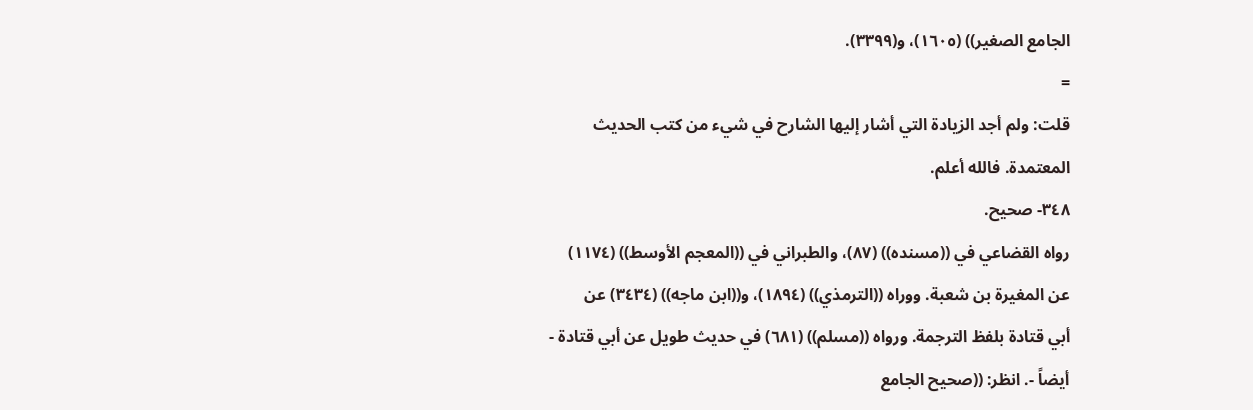الجامع الصغير)) (١٦٠٥)، و(٣٣٩٩).
=
قلت: ولم أجد الزيادة التي أشار إليها الشارح في شيء من كتب الحديث
المعتمدة. فالله أعلم.
٣٤٨- صحيح.
رواه القضاعي في ((مسنده)) (٨٧)، والطبراني في ((المعجم الأوسط)) (١١٧٤)
عن المغيرة بن شعبة. ووراه ((الترمذي)) (١٨٩٤)، و((ابن ماجه)) (٣٤٣٤) عن
أبي قتادة بلفظ الترجمة. ورواه ((مسلم)) (٦٨١) في حديث طويل عن أبي قتادة -
أيضاً -. انظر: ((صحيح الجامع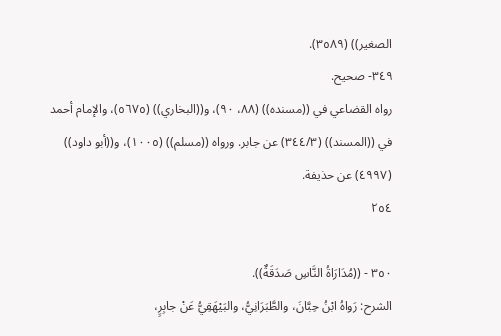الصغير)) (٣٥٨٩).
٣٤٩- صحيح.
رواه القضاعي في ((مسنده)) (٨٨، ٩٠)، و((البخاري)) (٥٦٧٥)، والإمام أحمد
في ((المسند)) (٣٤٤/٣) عن جابر. ورواه ((مسلم)) (١٠٠٥)، و((أبو داود))
(٤٩٩٧) عن حذيفة.
٢٥٤

٣٥٠ - ((مُدَارَاةُ النَّاسِ صَدَقَةٌ)).
الشرح: رَواهُ ابْنُ حِبَّانَ، والطَّبَرَانِيُّ، والبَيْهَقِيُّ عَنْ جابِرٍ،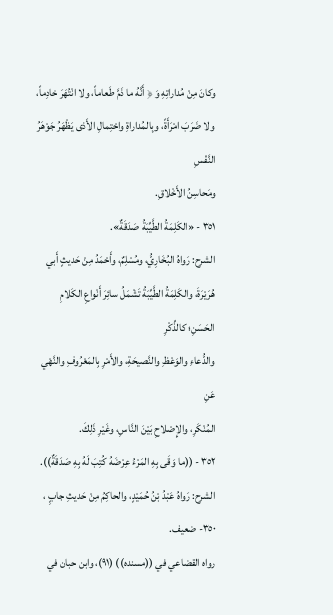وكانَ مِنْ مُداراتِهِ وَ ﴿ أَنَّهُ ما ذَمَّ طَعاماً، ولا انْتُهَرَ خادِماً،
ولا ضَرَبَ امْرَأَةً، وبِالمُداراةِ واحْتِمالِ الأَذى يَظْهَرُ جَوْهَرُ النَّفْسِ
ومَحاسِنُ الأَخْلاقِ.
٣٥١ - «الكَلِمَةُ الطَّيِّبَةُ صَدَقَةٌ».
الشرح: رَواهُ البُخَارِيُّ، ومُسْلِمٌ، وأَحْمَدُ مِنْ حَديثٍ أَبي
هُرَيْرَةَ، والكَلِمَةُ الطَّيِّبَةُ تَشْمَلُ سائِرَ أَنْواعِ الكَلامِ الحَسَنِ؛ كالذِّكْرِ
والدُّعاءِ والوَعْظِ والنَّصيحَةِ، والأَمْرِ بِالمَعْرُوفِ والنَّهْي عَنِ
المُنْكَرِ، والإِصْلاحِ بَيْنَ النَّاسِ، وغَيْرِ ذَلِكَ.
٣٥٢ - ((ما وَقَى بِهِ المَرْءُ عِرْضَهُ كُتِبَ لَهُ بِهِ صَدَقَةٌ)).
الشرح: رَواهُ عَبْدُ بْنُ حُمَيْدٍ، والحاکِمُ مِنْ حَديثِ جابٍِ ،
٣٥٠- ضعيف.
رواه القضاعي في ((مسنده)) (٩١)، وابن حبان في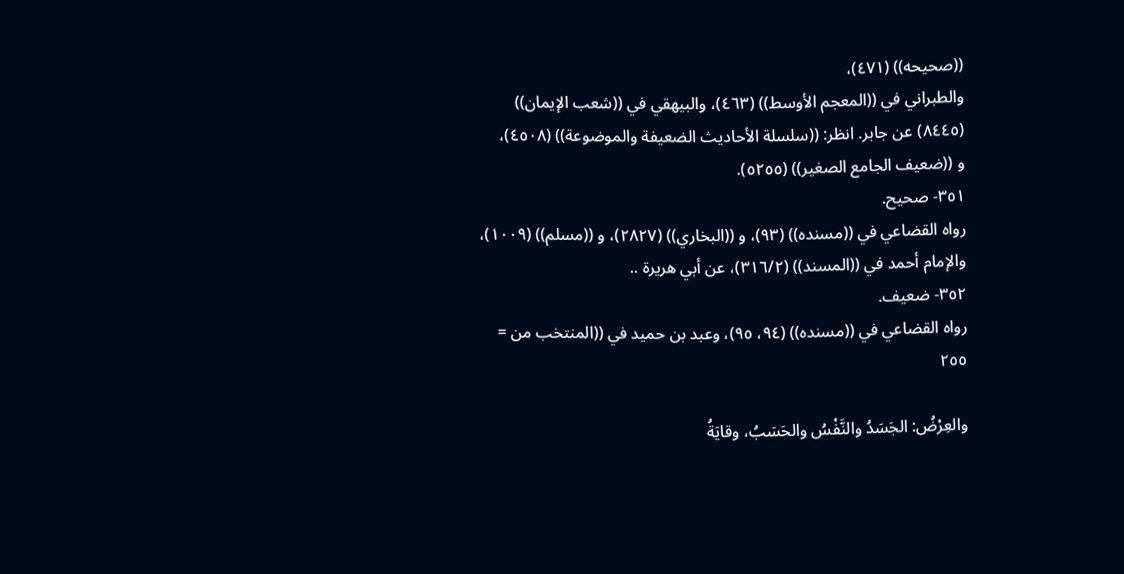((صحيحه)) (٤٧١)،
والطبراني في ((المعجم الأوسط)) (٤٦٣)، والبيهقي في ((شعب الإيمان))
(٨٤٤٥) عن جابر. انظر: ((سلسلة الأحاديث الضعيفة والموضوعة)) (٤٥٠٨)،
و ((ضعيف الجامع الصغير)) (٥٢٥٥).
٣٥١- صحیح.
رواه القضاعي في ((مسنده)) (٩٣)، و ((البخاري)) (٢٨٢٧)، و ((مسلم)) (١٠٠٩)،
والإمام أحمد في ((المسند)) (٣١٦/٢)، عن أبي هريرة ..
٣٥٢- ضعيف.
رواه القضاعي في ((مسنده)) (٩٤، ٩٥)، وعبد بن حميد في ((المنتخب من =
٢٥٥

والعِرْضُ: الجَسَدُ والنَّفْسُ والحَسَبُ، وقايَةُ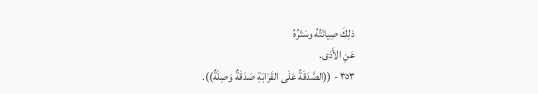ذلِكَ صِيانَتُهُ وسَتْرُهُ
عَنِ الأَذى.
٣٥٣ - ((الصَّدَقَةُ عَلَى القَرَابَةِ صَدَقَةٌ وَصِلَةٌ)).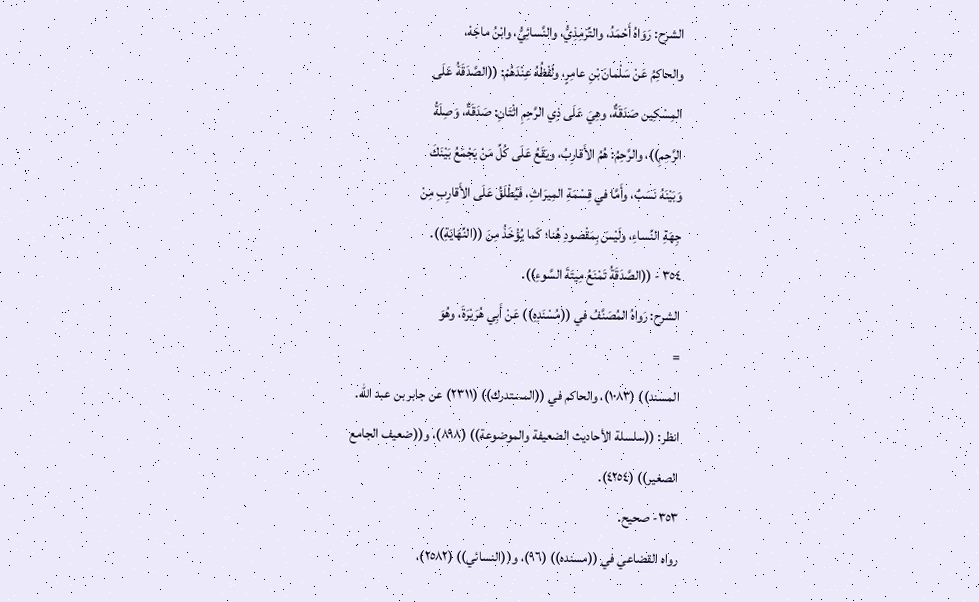الشرح: رَوَاهُ أَحْمَدُ، والتِّرْمِذِيُّ، والنَّسائِيُّ، وابْنُ ماجَهْ،
والحاكِمُ عَنْ سَلْمانَ بْنِ عامِرٍ، ولَفْظُهُ عِنْدَهُمْ: ((الصَّدَقَةُ عَلَى
المِسْكِين صَدَقَةٌ، وهِيَ عَلَى ذِي الرَّحِمِ اثْتَانِ: صَدَقَةٌ، وَصِلَةُ
الرَّحِمِ))، والرَّحِمُ: هُمُ الأَقارِبُ، ويَقَعُ عَلَى كُلِّ مَنْ يَجْمَعُ بَيْنَكَ
وَبَيْنَهُ نَسَبٌ، وأَمَّا في قِسْمَةِ المِيرَاثِ، فَيُطْلَقُ عَلَى الأَقارِبِ مِنْ
جِهَةِ النِّساءِ، ولَيْسَ بِمَقْصودِ هُنا؛ كَما يُؤْخَذُ مِنَ ((النِّهَايَةِ)).
٣٥٤ - ((الصَّدَقَةُ تَمْنَعُ مِيتَةَ السَّوءِ)).
الشرح: رَواهُ المُصَنَّفُ في ((مُسْنَدِهِ)) عَنْ أَبِي هُرَيْرَةَ، وهُوَ
=
المسند)) (١٠٨٣)، والحاكم في ((المستدرك)) (٢٣١١) عن جابر بن عبد الله.
انظر: ((سلسلة الأحاديث الضعيفة والموضوعة)) (٨٩٨)، و((ضعيف الجامع
الصغير)) (٤٢٥٤).
٣٥٣- صحیح.
رواه القضاعي في ((مسنده)) (٩٦)، و((النسائي)) (٢٥٨٢)،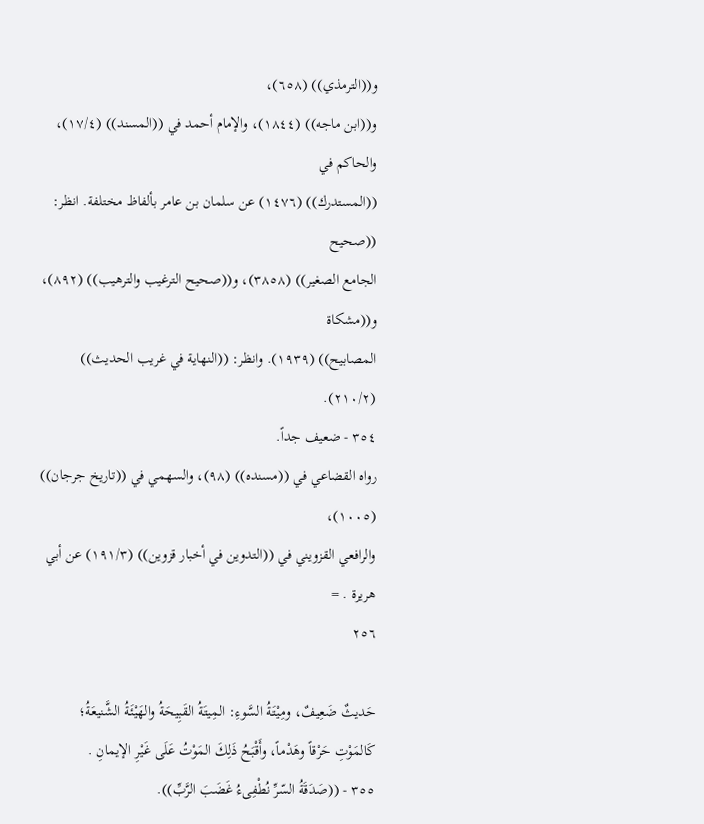و((الترمذي)) (٦٥٨)،
و((ابن ماجه)) (١٨٤٤)، والإمام أحمد في ((المسند)) (١٧/٤)، والحاكم في
((المستدرك)) (١٤٧٦) عن سلمان بن عامر بألفاظ مختلفة. انظر: ((صحيح
الجامع الصغير)) (٣٨٥٨)، و((صحيح الترغيب والترهيب)) (٨٩٢)، و((مشكاة
المصابيح)) (١٩٣٩). وانظر: ((النهاية في غريب الحديث)) (٢١٠/٢).
٣٥٤ - ضعيف جداً.
رواه القضاعي في ((مسنده)) (٩٨)، والسهمي في ((تاريخ جرجان)) (١٠٠٥)،
والرافعي القزويني في ((التدوين في أخبار قزوين)) (١٩١/٣) عن أبي هريرة . =
٢٥٦

حَديثٌ ضَعِيفٌ، ومِيْتَةُ السَّوءِ: المِيتَةُ القَبِيحَةُ والهَيْئَةُ الشَّنيعَةُ؛
كَالمَوْتِ حَرْقاً وهَدْماً، وأَقْبَحُ ذَلِكَ المَوْتُ عَلَى غَيْرِ الإيمانِ .
٣٥٥ - ((صَدَقَةُ السّرِّ نُطْفِىءُ غَضَبَ الرَّبِّ)).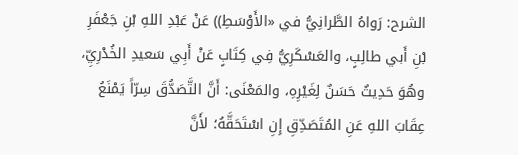الشرح: رَواهُ الطَّرانِيُّ في «الأَوْسَطِ)) عَنْ عَبْدِ اللهِ بْنِ جَعْفَرِ
بْنِ أَبي طالِبٍ، والعَسْكَرِيُّ فِي كِتَابٍ عَنْ أَبِي سَعيدِ الخُدْرِيِّ،
وهُوَ حَدِيثٌ حَسَنٌ لِغَيْرِهِ، والمَعْنَى: أَنَّ التَّصَدُّقَ سِرّاً يَمْنَعُ
عِقَابَ اللهِ عَنِ المُتَصَدِّقِ إِنِ اسْتَحَقَّهُ؛ لأَنَّ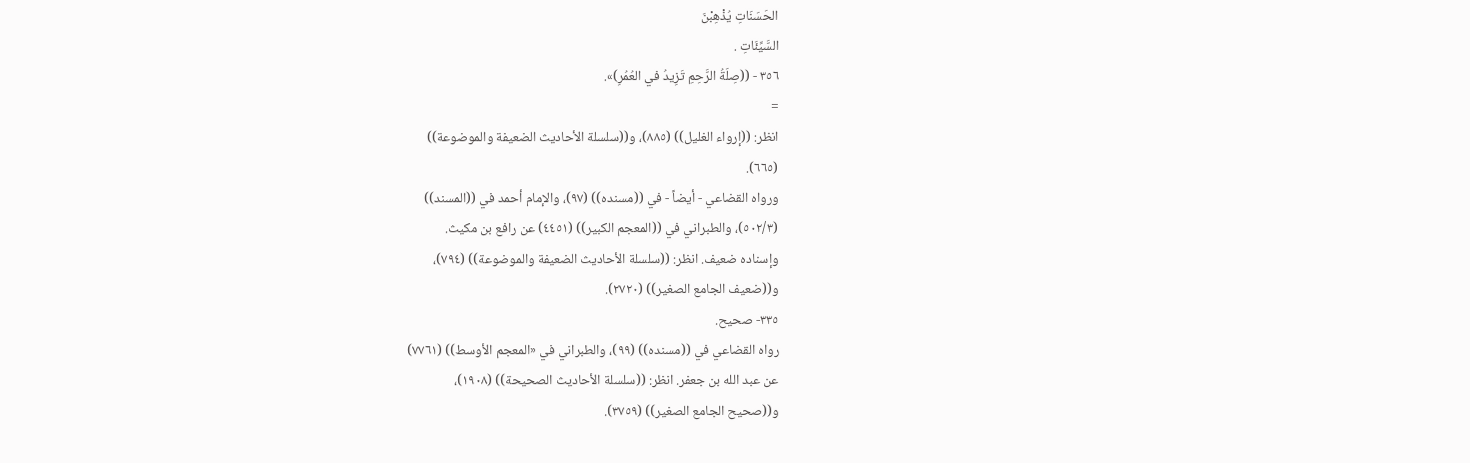الحَسَنَاتِ يُذْهِبْنَ
السَّيِّئَاتِ .
٣٥٦ - ((صِلَةُ الرَّحِمِ تَزِيدُ في العُمُرِ)».
=
انظر: ((إرواء الغليل)) (٨٨٥)، و((سلسلة الأحاديث الضعيفة والموضوعة))
(٦٦٥).
ورواه القضاعي - أيضاً - في ((مسنده)) (٩٧)، والإمام أحمد في ((المسند))
(٥٠٢/٣)، والطبراني في ((المعجم الكبير)) (٤٤٥١) عن رافع بن مكيث.
وإسناده ضعيف. انظر: ((سلسلة الأحاديث الضعيفة والموضوعة)) (٧٩٤)،
و((ضعيف الجامع الصغير)) (٢٧٢٠).
٣٣٥- صحیح.
رواه القضاعي في ((مسنده)) (٩٩)، والطبراني في «المعجم الأوسط)) (٧٧٦١)
عن عبد الله بن جعفر. انظر: ((سلسلة الأحاديث الصحيحة)) (١٩٠٨)،
و((صحيح الجامع الصغير)) (٣٧٥٩).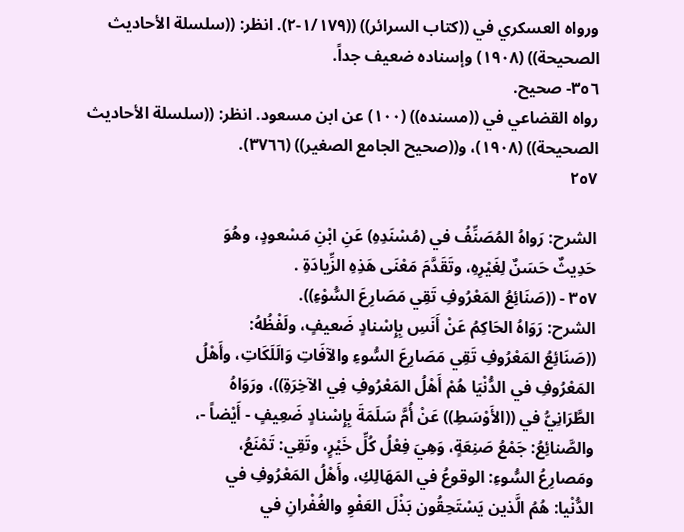ورواه العسكري في ((كتاب السرائر)) ((١/١٧٩-٢). انظر: ((سلسلة الأحاديث
الصحيحة)) (١٩٠٨) وإسناده ضعيف جداً.
٣٥٦- صحيح.
رواه القضاعي في ((مسنده)) (١٠٠) عن ابن مسعود. انظر: ((سلسلة الأحاديث
الصحيحة)) (١٩٠٨)، و((صحيح الجامع الصغير)) (٣٧٦٦).
٢٥٧

الشرح: رَواهُ المُصَنِّفُ في (مُسْنَدِهِ) عَنِ ابْنِ مَسْعودٍ، وهُوَ
حَدِيثٌ حَسَنٌ لِغَيْرِهِ، وتَقَدَّمَ مَعْنَى هَذِهِ الزِّيادَةِ .
٣٥٧ - ((صَنَائِعُ المَعْرُوفِ تَقِي مَصَارِعَ السُّوْءِ)).
الشرح: رَوَاهُ الحَاكِمُ عَنْ أَنَسِ بِإِسْنادٍ ضَعيفٍ، ولَفْظُهُ:
((صَنَائِعُ المَعْرُوفِ تَقِي مَصَارِعَ السُّوءِ والآفَاتِ وَالَلَكَاتِ، وأَهْلُ
المَعْرُوفِ في الدُّنْيَا هُمْ أَهْلُ المَعْرُوفِ فِي الآخِرَةِ))، ورَوَاهُ
الطَّرَانِيُّ في ((الأَوْسَطِ)) عَنْ أُمَّ سَلَمَةَ بِإِسْنادٍ ضَعِيفٍ - أَيْضاً -،
والصَّنائِعُ: جَمْعُ صَنِعَةٍ، وَهِيَ فِعْلُ كُلِّ خَيْرٍ، وتَقِي: تَمْنَعُ،
ومَصارِعُ السُّوءِ: الوقوعُ في المَهَالِكِ، وأَهْلُ المَعْرُوفِ في
الدُّنْيا: هُمُ الَّذين يَسْتَحِقُون بَذْلَ العَفْوِ والغُفْرانِ في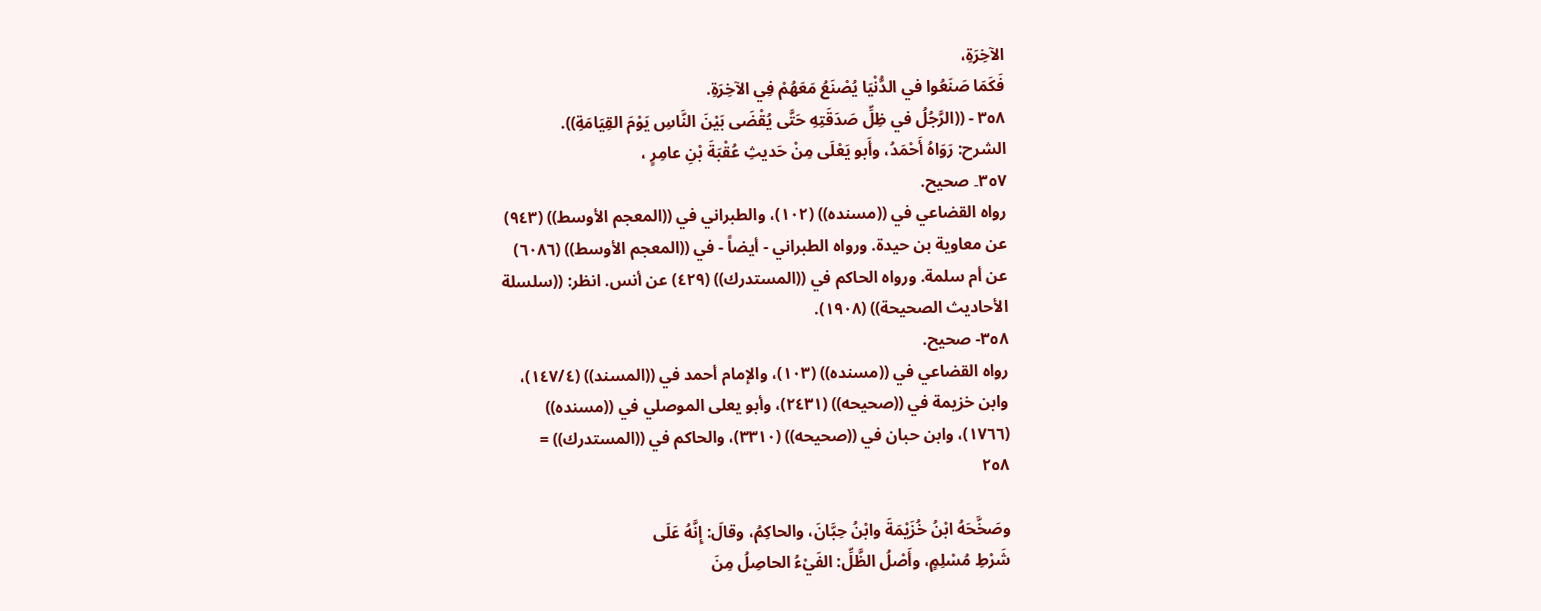الآخِرَةِ،
فَكَمَا صَنَعُوا في الدُّنْيَا يُصْنَعُ مَعَهُمْ فِي الآخِرَةِ.
٣٥٨ - ((الرَّجُلُ في ظِلِّ صَدَقَتِهِ حَتَّى يُقْضَى بَيْنَ النَّاسِ يَوْمَ القِيَامَةِ)).
الشرح: رَوَاهُ أَحْمَدُ، وأَبو يَعْلَى مِنْ حَديثِ عُقْبَةَ بْنِ عامِرٍ ،
٣٥٧۔ صحیح.
رواه القضاعي في ((مسنده)) (١٠٢)، والطبراني في ((المعجم الأوسط)) (٩٤٣)
عن معاوية بن حيدة. ورواه الطبراني - أيضاً - في ((المعجم الأوسط)) (٦٠٨٦)
عن أم سلمة. ورواه الحاكم في ((المستدرك)) (٤٢٩) عن أنس. انظر: ((سلسلة
الأحاديث الصحيحة)) (١٩٠٨).
٣٥٨- صحیح.
رواه القضاعي في ((مسنده)) (١٠٣)، والإمام أحمد في ((المسند)) (١٤٧/٤)،
وابن خزيمة في ((صحيحه)) (٢٤٣١)، وأبو يعلى الموصلي في ((مسنده))
(١٧٦٦)، وابن حبان في ((صحيحه)) (٣٣١٠)، والحاكم في ((المستدرك)) =
٢٥٨

وصَخَّحَهُ ابْنُ خُزَيْمَةَ وابْنُ حِبَّانَ، والحاكِمُ، وقالَ: إِنَّهُ عَلَى
شَرْطِ مُسْلِمٍ، وأَصْلُ الظَّلِّ: الفَيْءُ الحاصِلُ مِنَ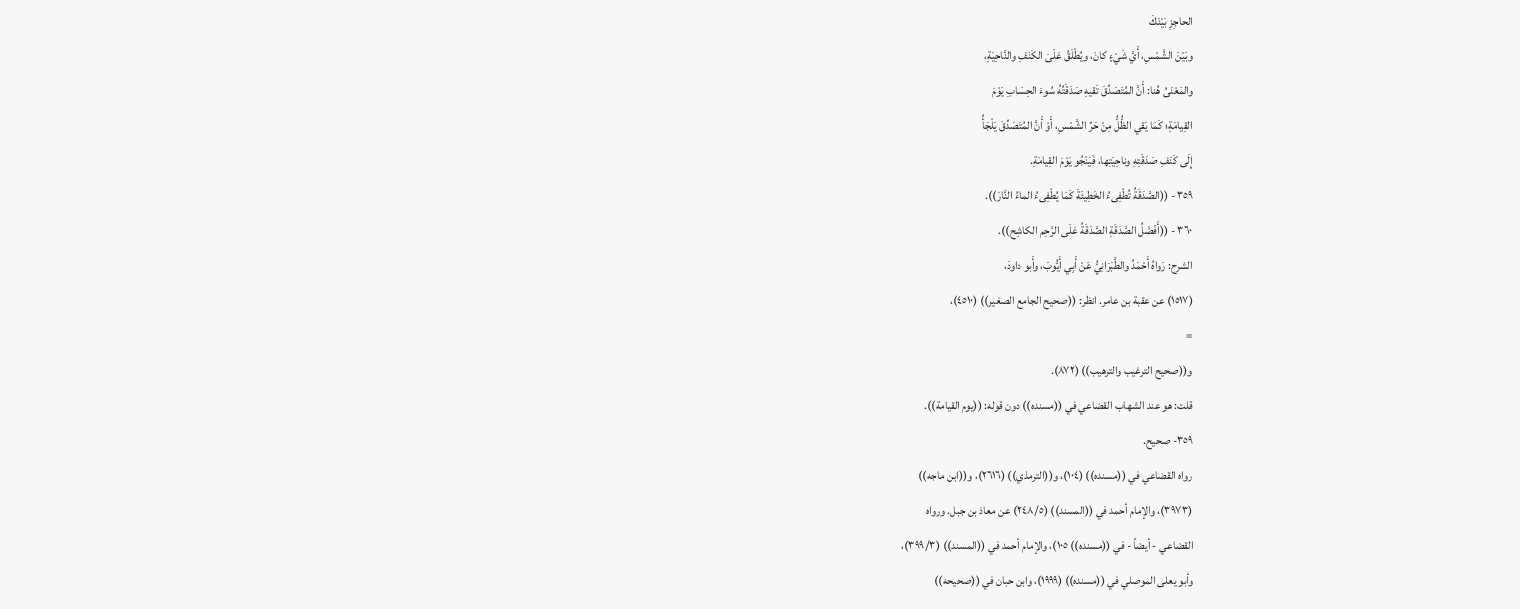الحاجِزِ بَيْنَكَ
وبَيْنَ الشَّمْسِ، أَيَّ شَيْءٍ كانَ، ويُطْلَقُ عَلَىَ الكَنَفِ والنَّاحِيَةِ،
والمَعْنَىُ هُنا: أَنَّ المُتَصَدِّقَ تَقيهِ صَدَقَتُهُ سُوءَ الحِسَابِ يَوْمَ
القِيامَةِ؛ كَمَا يَقي الظُّلُّ مِنْ حَرِّ الشَّمْسِ، أَوْ أَنَّ المُتَصَدِّقَ يَلْجَأُ
إِلَى كَنَفِ صَدَقَتِهِ وناحِيَتِها، فَيَنْجُو يَوْمَ القِيامَةِ.
٣٥٩ - ((الصَّدَقَةُ تُطْفِىءُ الخَطِيئَةَ كَمَا يُطْفِىءُ الماءُ النَّارَ)).
٣٦٠ - ((أَفَضْلُ الصَّدَقَةِ الصَّدَقَةُ عَلَى الرَّحِم الكاشِح)).
الشرح: رَواهُ أَحْمَدُ والطَّبَرَانِيُّ عَنْ أَبِي أَيُّوبَ، وأَبو داودَ،
(١٥١٧) عن عقبة بن عامر. انظر: ((صحيح الجامع الصغير)) (٤٥١٠)،
=
و((صحيح الترغيب والترهيب)) (٨٧٢).
قلت: هو عند الشهاب القضاعي في ((مسنده)) دون قوله: ((يوم القيامة)).
٣٥٩- صحيح.
رواه القضاعي في ((مسنده)) (١٠٤)، و((الترمذي)) (٢٦١٦)، و((ابن ماجه))
(٣٩٧٣)، والإمام أحمد في ((المسند)) (٢٤٨/٥) عن معاذ بن جبل. ورواه
القضاعي - أيضاً - في ((مسنده)) ١٠٥)، والإمام أحمد في ((المسند)) (٣٩٩/٣)،
وأبو يعلى الموصلي في ((مسنده)) (١٩٩٩)، وابن حبان في ((صحيحه))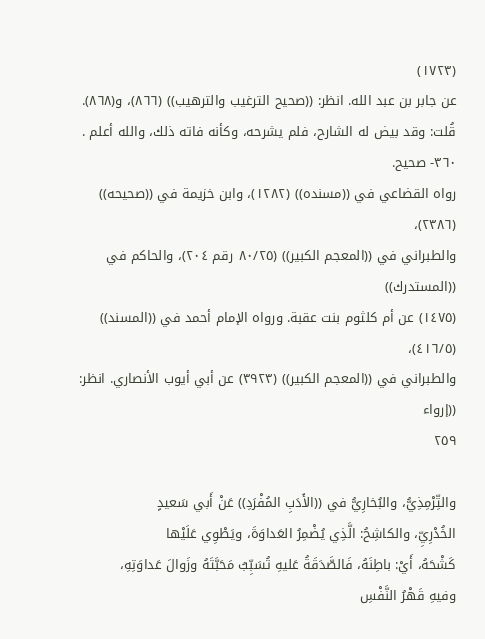(١٧٢٣)
عن جابر بن عبد الله. انظر: ((صحيح الترغيب والترهيب)) (٨٦٦)، و(٨٦٨).
قُلت: وقد بيض له الشارح، فلم يشرحه، وكأنه فاته ذلك، والله أعلم .
٣٦٠- صحيح.
رواه القضاعي في ((مسنده)) (١٢٨٢)، وابن خزيمة في ((صحيحه)) (٢٣٨٦)،
والطبراني في ((المعجم الكبير)) (٨٠/٢٥ رقم ٢٠٤)، والحاكم في ((المستدرك))
(١٤٧٥) عن أم كلثوم بنت عقبة. ورواه الإمام أحمد في ((المسند)) (٤١٦/٥)،
والطبراني في ((المعجم الكبير)) (٣٩٢٣) عن أبي أيوب الأنصاري. انظر: ((إرواء
٢٥٩

والتِّرْمِذِيُّ، والبُخارِيُّ في ((الأَدَبِ المُفْرَدِ)) عَنْ أَبي سَعيدٍ
الخُدْرِيِّ، والكاشِحُ: الَّذِي يُضْمِرُ العَداوَةَ، ويَطْوِي عَلَيْها
كَشْحَهُ، أَيْ: باطِنَهُ، فَالصَّدَقَةُ عَليهِ تُسَبِّبُ مَحَبَّتَهُ وزَوالَ عَداوَتِهِ،
وفيهِ قَهْرُ النَّفْسِ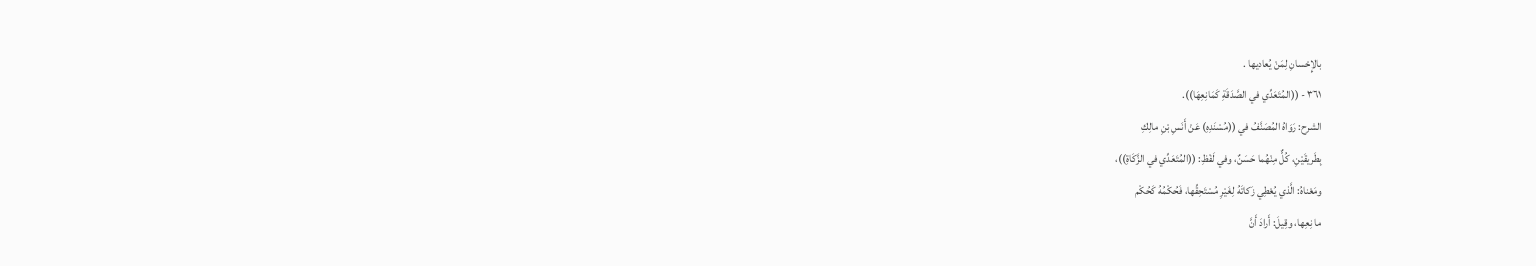بالإِحْسانِ لِمَنْ يُعاديها .
٣٦١ - ((المُتَعَدِّي في الصَّدَقَةِ كَمَانِعِهَا)).
الشرح: رَوَاهُ المُصَنَّفُ في ((مُسْنَدِهِ) عَنْ أَنَسِ بْنِ مالِكِ
بِطَريقَيْنِ، كُلٌّ مِنْهُما حَسَنٌ، وفي لَفْظِ: ((المُتَعَدِّي في الزَّكَاةِ))،
ومَعْناهُ: الَّذي يُعْطِي زَكاتَهُ لِغَيْرِ مُسْتَحِقِّها، فَحُكْمُهُ كَحُكْم
ما نِعِها، وقِيلَ: أَرادَ أَنَّ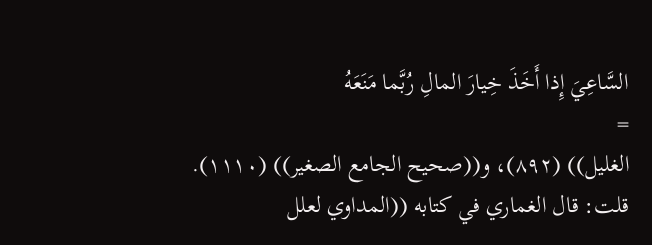السَّاعِيَ إِذا أَخَذَ خِيارَ المالِ رُبَّما مَنَعَهُ
=
الغليل)) (٨٩٢)، و((صحيح الجامع الصغير)) (١١١٠).
قلت: قال الغماري في كتابه ((المداوي لعلل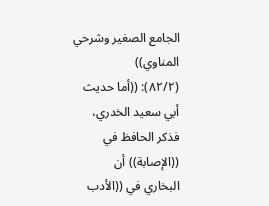الجامع الصغير وشرحي المناوي))
(٨٢/٢): ((أما حديث أبي سعيد الخدري، فذكر الحافظ في ((الإصابة)) أن
البخاري في ((الأدب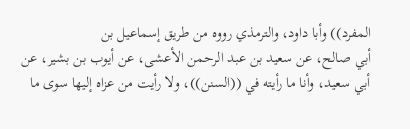المفرد)) وأبا داود، والترمذي رووه من طريق إسماعيل بن
أبي صالح، عن سعيد بن عبد الرحمن الأعشى، عن أيوب بن بشير، عن
أبي سعيد، وأنا ما رأيته في ((السنن))، ولا رأيت من عزاه إليها سوى ما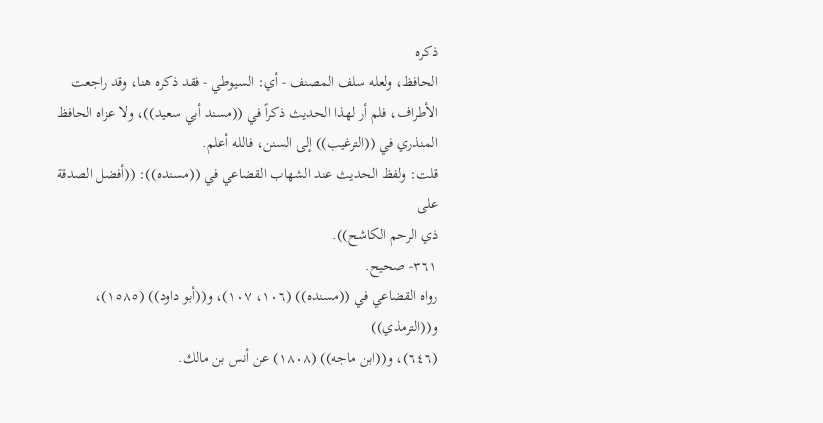ذكره
الحافظ، ولعله سلف المصنف - أي: السيوطي - فقد ذكره هنا، وقد راجعت
الأطراف، فلم أر لهذا الحديث ذكراً في ((مسند أبي سعيد))، ولا عزاه الحافظ
المنذري في ((الترغيب)) إلى السنن، فالله أعلم.
قلت: ولفظ الحديث عند الشهاب القضاعي في ((مسنده)): ((أفضل الصدقة على
ذي الرحم الكاشح)).
٣٦١- صحيح.
رواه القضاعي في ((مسنده)) (١٠٦، ١٠٧)، و((أبو داود)) (١٥٨٥)، و((الترمذي))
(٦٤٦)، و((ابن ماجه)) (١٨٠٨) عن أنس بن مالك.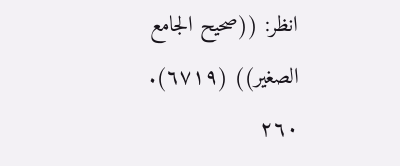انظر: ((صحيح الجامع
الصغير)) (٦٧١٩).
٢٦٠